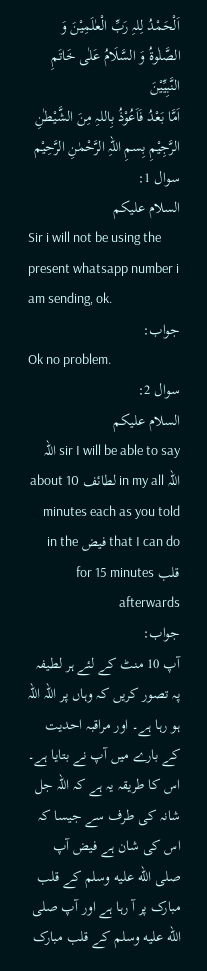اَلْحَمْدُ لِلہِ رَبِّ الْعٰلَمِیْنَ وَ الصَّلٰوۃُ وَ السَّلَامُ عَلٰی خَاتَمِ النَّبِیِّیْنَ
اَمَّا بَعْدُ فَاَعُوْذُ بِاللہِ مِنَ الشَّیْطٰنِ الرَّجِیْمِ بِسمِ اللہِ الرَّحْمٰنِ الرَّحِیْم
سوال 1:
السلام علیکم
Sir i will not be using the present whatsapp number i am sending, ok.
جواب:
Ok no problem.
سوال 2:
السلام علیکم
sir I will be able to say اللہ اللہ in my all لطائف about 10 minutes each as you told that I can do فیض in the قلب for 15 minutes afterwards
جواب:
آپ 10 منٹ کے لئے ہر لطیفہ پہ تصور کریں کہ وہاں پر اللہ اللہ ہو رہا ہے۔ اور مراقبہ احدیت کے بارے میں آپ نے بتایا ہے۔ اس کا طریقہ یہ ہے کہ اللہ جل شانہ کی طرف سے جیسا کہ اس کی شان ہے فیض آپ صلى الله عليه وسلم کے قلب مبارک پر آ رہا ہے اور آپ صلى الله عليه وسلم کے قلب مبارک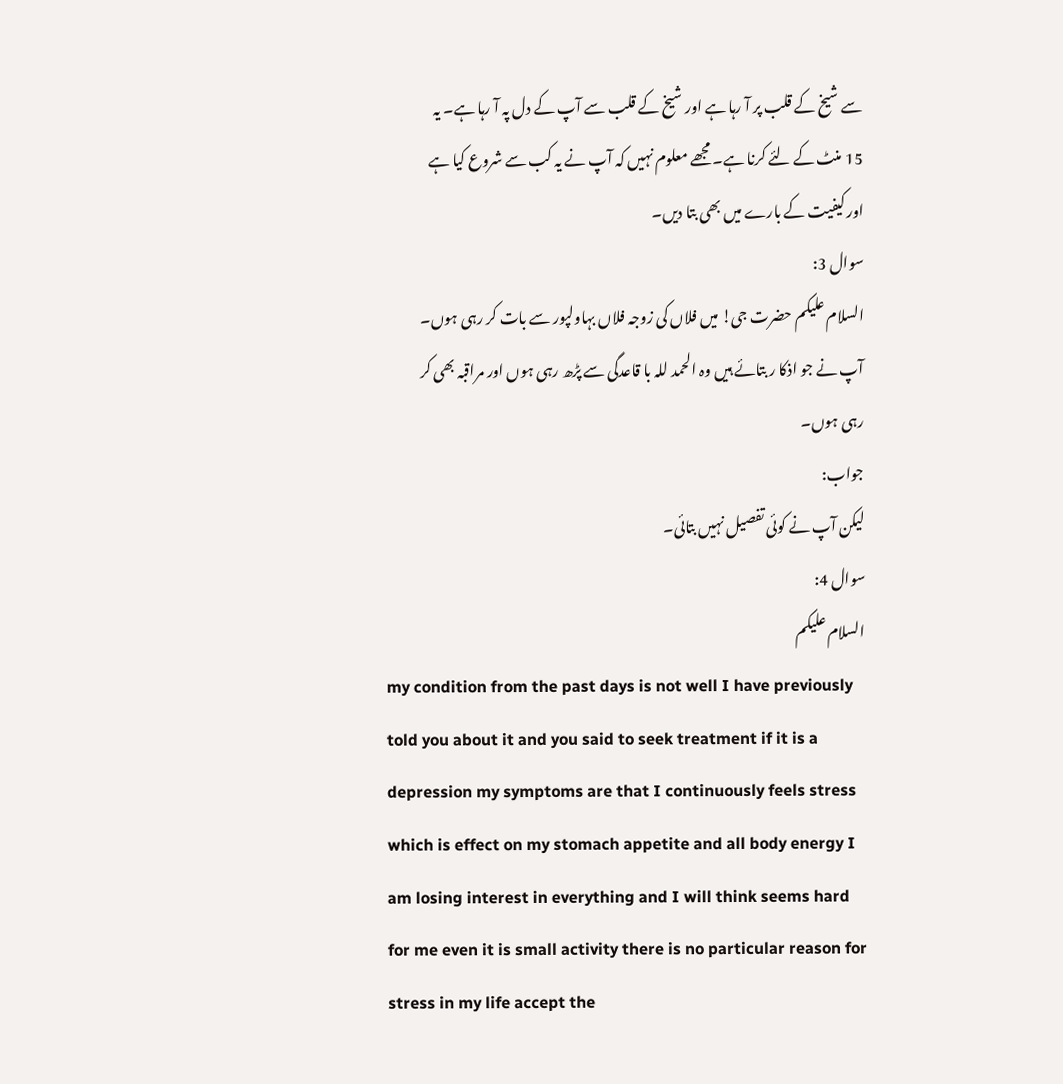سے شیخ کے قلب پر آ رہا ہے اور شیخ کے قلب سے آپ کے دل پہ آ رہا ہے۔ یہ 15 منٹ کے لئے کرنا ہے۔ مجھے معلوم نہیں کہ آپ نے یہ کب سے شروع کیا ہے اور کیفیت کے بارے میں بھی بتا دیں۔
سوال 3:
السلام علیکم حضرت جی! میں فلاں کی زوجہ فلاں بہاولپور سے بات کر رہی ہوں۔ آپ نے جو اذکا ر بتائے ہیں وہ الحمد للہ با قاعدگی سے پڑھ رہی ہوں اور مراقبہ بھی کر رہی ہوں۔
جواب:
لیکن آپ نے کوئی تفصیل نہیں بتائی۔
سوال 4:
السلام علیکم
my condition from the past days is not well I have previously told you about it and you said to seek treatment if it is a depression my symptoms are that I continuously feels stress which is effect on my stomach appetite and all body energy I am losing interest in everything and I will think seems hard for me even it is small activity there is no particular reason for stress in my life accept the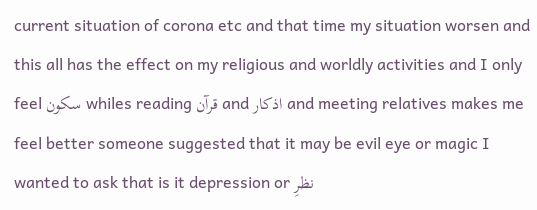current situation of corona etc and that time my situation worsen and this all has the effect on my religious and worldly activities and I only feel سکون whiles reading قرآن and اذکار and meeting relatives makes me feel better someone suggested that it may be evil eye or magic I wanted to ask that is it depression or نظرِ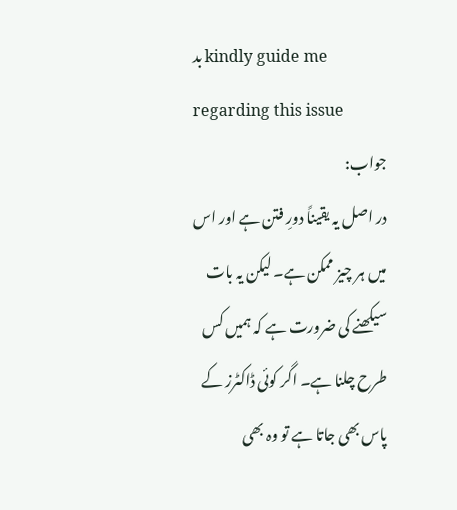بد kindly guide me regarding this issue
جواب:
در اصل یہ یقیناً دورِ فتن ہے اور اس میں ہر چیز ممکن ہے۔ لیکن یہ بات سیکھنے کی ضرورت ہے کہ ہمیں کس طرح چلنا ہے۔ اگر کوئی ڈاکٹرز کے پاس بھی جاتا ہے تو وہ بھی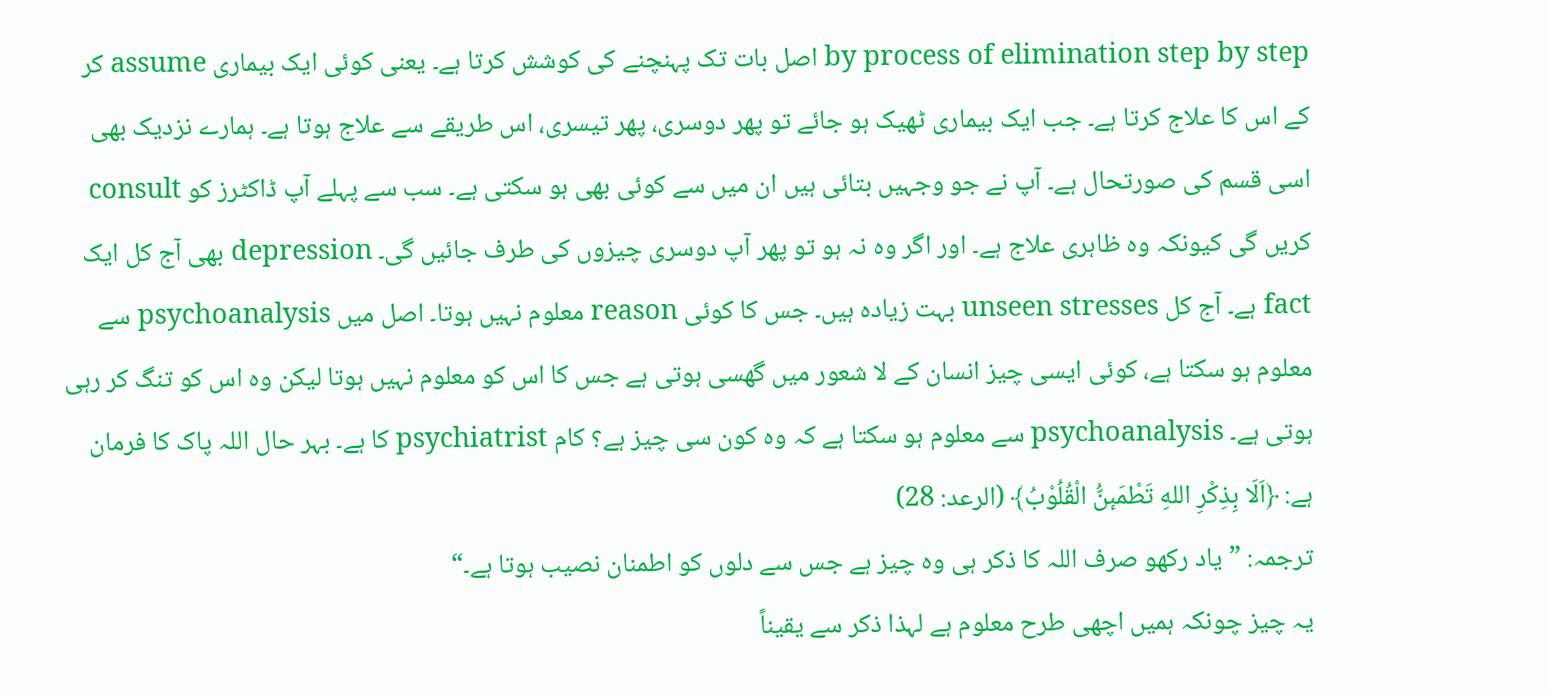by process of elimination step by step اصل بات تک پہنچنے کی کوشش کرتا ہے۔ یعنی کوئی ایک بیماری assume کر کے اس کا علاج کرتا ہے۔ جب ایک بیماری ٹھیک ہو جائے تو پھر دوسری، پھر تیسری، اس طریقے سے علاج ہوتا ہے۔ ہمارے نزدیک بھی اسی قسم کی صورتحال ہے۔ آپ نے جو وجہیں بتائی ہیں ان میں سے کوئی بھی ہو سکتی ہے۔ سب سے پہلے آپ ڈاکٹرز کو consult کریں گی کیونکہ وہ ظاہری علاج ہے۔ اور اگر وہ نہ ہو تو پھر آپ دوسری چیزوں کی طرف جائیں گی۔ depression بھی آج کل ایک fact ہے۔ آج کل unseen stresses بہت زیادہ ہیں۔ جس کا کوئی reason معلوم نہیں ہوتا۔ اصل میں psychoanalysis سے معلوم ہو سکتا ہے، کوئی ایسی چیز انسان کے لا شعور میں گھسی ہوتی ہے جس کا اس کو معلوم نہیں ہوتا لیکن وہ اس کو تنگ کر رہی ہوتی ہے۔ psychoanalysis سے معلوم ہو سکتا ہے کہ وہ کون سی چیز ہے؟ کام psychiatrist کا ہے۔ بہر حال اللہ پاک کا فرمان ہے: ﴿اَلَا بِذِكْرِ اللهِ تَطْمَىٕنُّ الْقُلُوْبُ﴾ (الرعد: 28)
ترجمہ: ”یاد رکھو صرف اللہ کا ذکر ہی وہ چیز ہے جس سے دلوں کو اطمنان نصیب ہوتا ہے۔“
یہ چیز چونکہ ہمیں اچھی طرح معلوم ہے لہذا ذکر سے یقیناً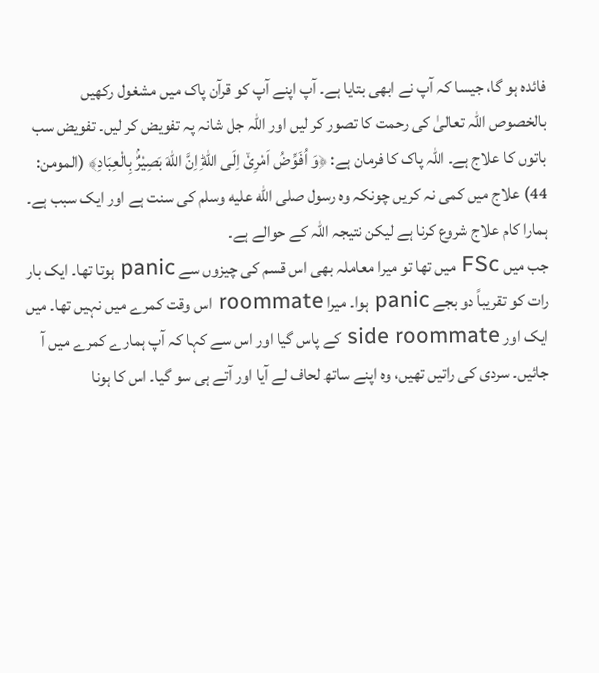فائدہ ہو گا، جیسا کہ آپ نے ابھی بتایا ہے۔ آپ اپنے آپ کو قرآن پاک میں مشغول رکھیں بالخصوص اللہ تعالیٰ کی رحمت کا تصور کر لیں اور اللہ جل شانہ پہ تفویض کر لیں۔ تفویض سب باتوں کا علاج ہے۔ اللہ پاک کا فرمان ہے: ﴿وَ اُفَوِّضُ اَمْرِیْۤ اِلَى اللهِؕ اِنَّ اللهَ بَصِیْرٌۢ بِالْعِبَادِ﴾ (المومن: 44) علاج میں کمی نہ کریں چونکہ وہ رسول صلى الله عليه وسلم کی سنت ہے اور ایک سبب ہے۔ ہمارا کام علاج شروع کرنا ہے لیکن نتیجہ اللہ کے حوالے ہے۔
جب میں FSc میں تھا تو میرا معاملہ بھی اس قسم کی چیزوں سے panic ہوتا تھا۔ ایک بار رات کو تقریباً دو بجے panic ہوا۔ میرا roommate اس وقت کمرے میں نہیں تھا۔ میں ایک اور side roommate کے پاس گیا اور اس سے کہا کہ آپ ہمارے کمرے میں آ جائیں۔ سردی کی راتیں تھیں، وہ اپنے ساتھ لحاف لے آیا اور آتے ہی سو گیا۔ اس کا ہونا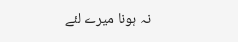نہ ہونا میرے لئے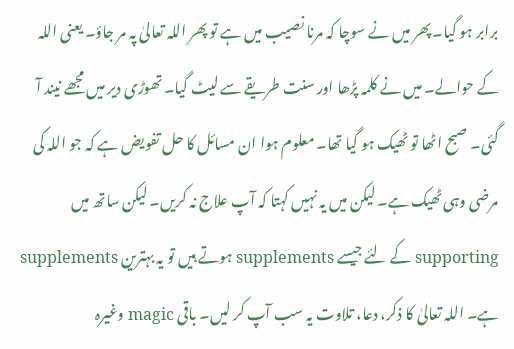برابر ہو گیا۔ پھر میں نے سوچا کہ مرنا نصیب میں ہے تو پھر اللہ تعالیٰ پہ مر جاؤ۔ یعنی اللہ کے حوالے۔ میں نے کلمہ پڑھا اور سنت طریقے سے لیٹ گیا۔ تھوڑی دیر میں مجھے نیند آ گئی۔ صبح اٹھا تو ٹھیک ہو گیا تھا۔ معلوم ہوا ان مسائل کا حل تفویض ہے کہ جو اللہ کی مرضی وہی ٹھیک ہے۔ لیکن میں یہ نہیں کہتا کہ آپ علاج نہ کریں۔ لیکن ساتھ میں supporting کے لئے جیسے supplements ہوتے ہیں تو یہ بہترین supplements ہے۔ اللہ تعالیٰ کا ذکر، دعا، تلاوت یہ سب آپ کر لیں۔ باقی magic وغیرہ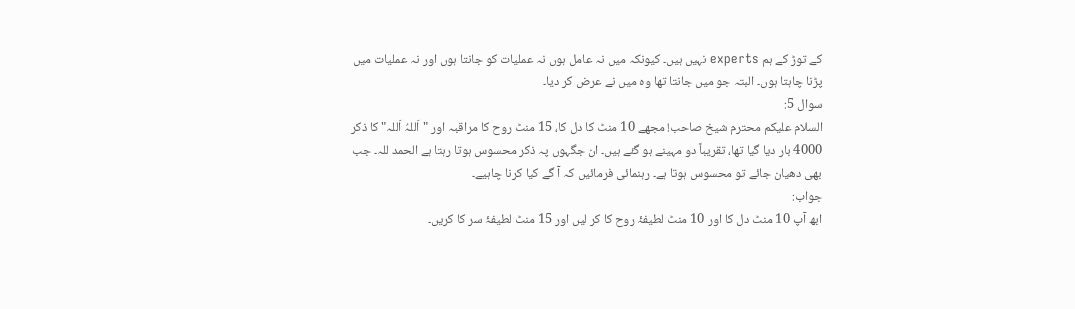کے توڑ کے ہم experts نہیں ہیں۔ کیونکہ میں نہ عامل ہوں نہ عملیات کو جانتا ہوں اور نہ عملیات میں پڑنا چاہتا ہوں۔ البتہ جو میں جانتا تھا وہ میں نے عرض کر دیا۔
سوال 5:
السلام علیکم محترم شیخ صاحب! مجھے 10 منٹ کا دل کا، 15 منٹ روح کا مراقبہ اور "اَللہُ اَللہ" کا ذکر 4000 بار دیا گیا تھا، تقریباً دو مہینے ہو گئے ہیں۔ ان جگہوں پہ ذکر محسوس ہوتا رہتا ہے الحمد للہ۔ جب بھی دھیان جائے تو محسوس ہوتا ہے۔ رہنمائی فرمائیں کہ آ گے کیا کرنا چاہیے۔
جواب:
ابھ آپ 10 منٹ دل کا اور 10 منٹ لطیفۂ روح کا کر لیں اور 15 منٹ لطیفۂ سر کا کریں۔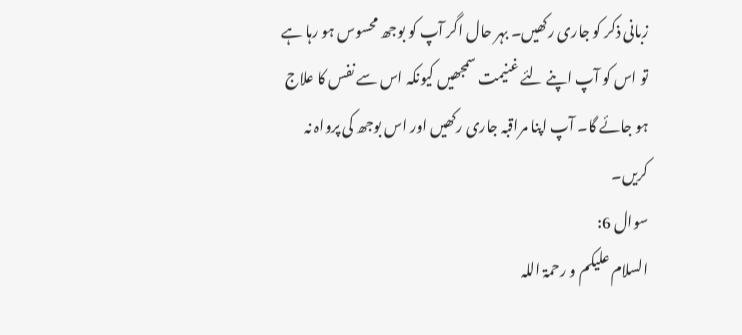زبانی ذکر کو جاری رکھیں۔ بہر حال اگر آپ کو بوجھ محسوس ہو رہا ہے تو اس کو آپ اپنے لئے غنیمت سمجھیں کیونکہ اس سے نفس کا علاج ہو جائے گا۔ آپ اپنا مراقبہ جاری رکھیں اور اس بوجھ کی پرواہ نہ کریں۔
سوال 6:
السلام علیکم و رحمۃ اللہ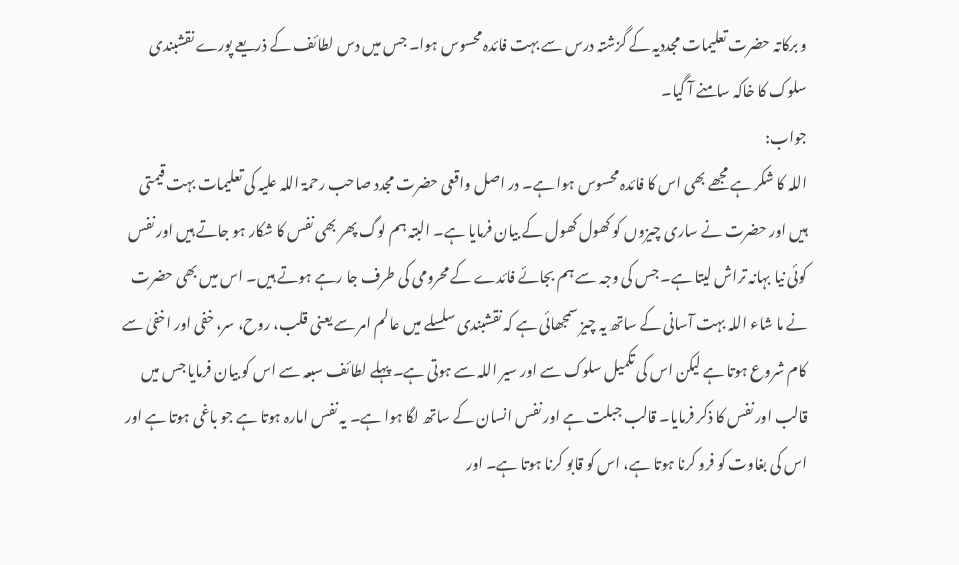و برکاتہ حضرت تعلیمات مجددیہ کے گزشتہ درس سے بہت فائدہ محسوس ہوا۔ جس میں دس لطائف کے ذریعے پورے نقشبندی سلوک کا خاکہ سامنے آ گیا۔
جواب:
اللہ کا شکر ہے مجھے بھی اس کا فائدہ محسوس ہوا ہے۔ در اصل واقعی حضرت مجدد صاحب رحمۃ اللہ علیہ کی تعلیمات بہت قیمتی ہیں اور حضرت نے ساری چیزوں کو کھول کھول کے بیان فرمایا ہے۔ البتہ ہم لوگ پھر بھی نفس کا شکار ہو جاتے ہیں اور نفس کوئی نیا بہانہ تراش لیتا ہے۔ جس کی وجہ سے ہم بجائے فائدے کے محرومی کی طرف جا رہے ہوتے ہیں۔ اس میں بھی حضرت نے ما شاء اللہ بہت آسانی کے ساتھ یہ چیز سمجھائی ہے کہ نقشبندی سلسلے میں عالم امر سے یعنی قلب، روح، سر، خفی اور اخفیٰ سے کام شروع ہوتا ہے لیکن اس کی تکمیل سلوک سے اور سیر اللہ سے ہوتی ہے۔ پہلے لطائف سبعہ سے اس کو بیان فرمایا جس میں قالب اور نفس کا ذکر فرمایا۔ قالب جبلت ہے اور نفس انسان کے ساتھ لگا ہوا ہے۔ یہ نفس امارہ ہوتا ہے جو باغی ہوتا ہے اور اس کی بغاوت کو فرو کرنا ہوتا ہے، اس کو قابو کرنا ہوتا ہے۔ اور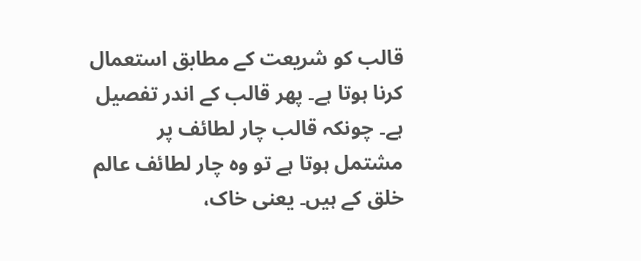قالب کو شریعت کے مطابق استعمال کرنا ہوتا ہے۔ پھر قالب کے اندر تفصیل ہے۔ چونکہ قالب چار لطائف پر مشتمل ہوتا ہے تو وہ چار لطائف عالم خلق کے ہیں۔ یعنی خاک،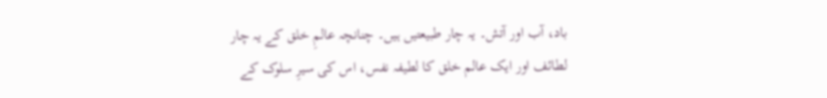باد، آب اور آتش۔ یہ چار طبیعتیں ہیں۔ چنانچہ عالمِ خلق کے یہ چار لطائف اور ایک عالم خلق کا لطیفہ نفس، اس کی سیرِ سلوک کے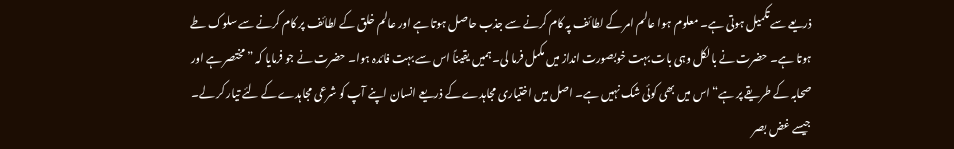ذریعے سے تکمیل ہوتی ہے۔ معلوم ہوا عالم امر کے لطائف پہ کام کرنے سے جذب حاصل ہوتا ہے اور عالم خلق کے لطائف پر کام کرنے سے سلوک طے ہوتا ہے۔ حضرت نے بالکل وہی بات بہت خوبصورت انداز میں مکمل فرما لی۔ ہمیں یقیناً اس سے بہت فائدہ ہوا۔ حضرت نے جو فرمایا کہ ”مختصر ہے اور صحابہ کے طریقے پر ہے“ اس میں بھی کوئی شک نہیں ہے۔ اصل میں اختیاری مجاہدے کے ذریعے انسان اپنے آپ کو شرعی مجاہدے کے لئے تیار کر لے۔ جیسے غض بصر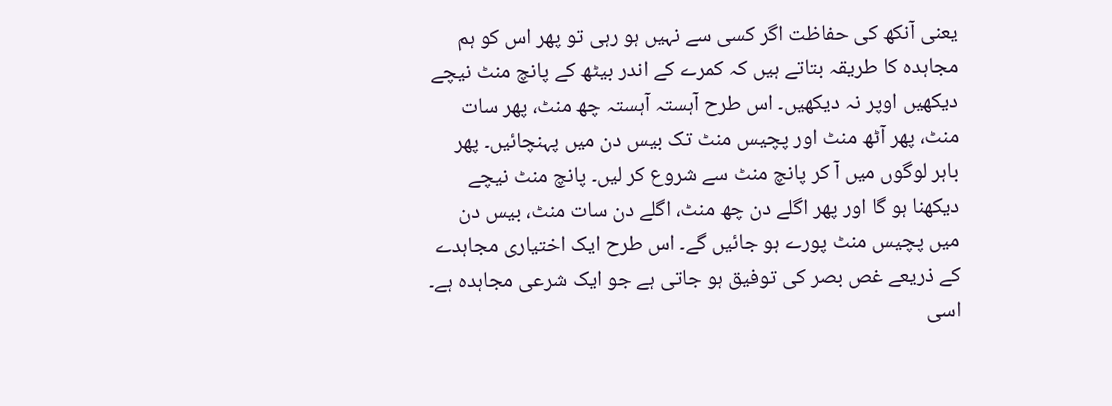یعنی آنکھ کی حفاظت اگر کسی سے نہیں ہو رہی تو پھر اس کو ہم مجاہدہ کا طریقہ بتاتے ہیں کہ کمرے کے اندر بیٹھ کے پانچ منٹ نیچے دیکھیں اوپر نہ دیکھیں۔ اس طرح آہستہ آہستہ چھ منٹ، پھر سات منٹ، پھر آٹھ منٹ اور پچیس منٹ تک بیس دن میں پہنچائیں۔ پھر باہر لوگوں میں آ کر پانچ منٹ سے شروع کر لیں۔ پانچ منٹ نیچے دیکھنا ہو گا اور پھر اگلے دن چھ منٹ، اگلے دن سات منٹ، بیس دن میں پچیس منٹ پورے ہو جائیں گے۔ اس طرح ایک اختیاری مجاہدے کے ذریعے غص بصر کی توفیق ہو جاتی ہے جو ایک شرعی مجاہدہ ہے۔ اسی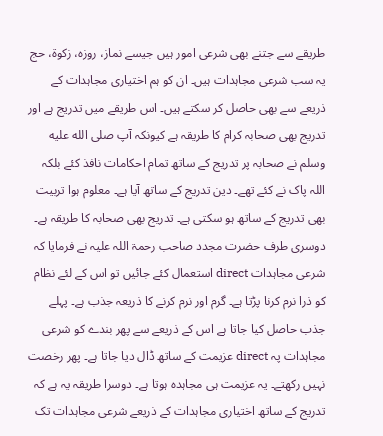طریقے سے جتنے بھی شرعی امور ہیں جیسے نماز، روزہ، زکوۃ، حج یہ سب شرعی مجاہدات ہیں۔ ان کو ہم اختیاری مجاہدات کے ذریعے سے بھی حاصل کر سکتے ہیں۔ اس طریقے میں تدریج ہے اور تدریج بھی صحابہ کرام کا طریقہ ہے کیونکہ آپ صلى الله عليه وسلم نے صحابہ پر تدریج کے ساتھ تمام احکامات نافذ کئے بلکہ اللہ پاک نے کئے تھے۔ دین تدریج کے ساتھ آیا ہے۔ معلوم ہوا تربیت بھی تدریج کے ساتھ ہو سکتی ہے۔ تدریج بھی صحابہ کا طریقہ ہے۔ دوسری طرف حضرت مجدد صاحب رحمۃ اللہ علیہ نے فرمایا کہ شرعی مجاہدات direct استعمال کئے جائیں تو اس کے لئے نظام کو ذرا نرم کرنا پڑتا ہے۔ گرم اور نرم کرنے کا ذریعہ جذب ہے۔ پہلے جذب حاصل کیا جاتا ہے اس کے ذریعے سے پھر بندے کو شرعی مجاہدات پہ direct عزیمت کے ساتھ ڈال دیا جاتا ہے۔ پھر رخصت نہیں رکھتے۔ یہ عزیمت ہی مجاہدہ ہوتا ہے۔ دوسرا طریقہ یہ ہے کہ تدریج کے ساتھ اختیاری مجاہدات کے ذریعے شرعی مجاہدات تک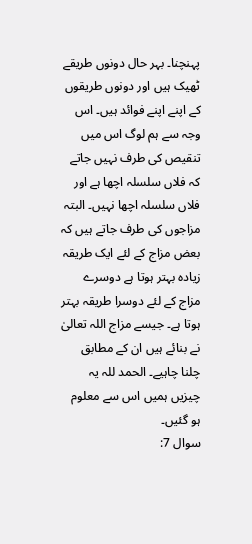پہنچنا۔ بہر حال دونوں طریقے ٹھیک ہیں اور دونوں طریقوں کے اپنے اپنے فوائد ہیں۔ اس وجہ سے ہم لوگ اس میں تنقیص کی طرف نہیں جاتے کہ فلاں سلسلہ اچھا ہے اور فلاں سلسلہ اچھا نہیں۔ البتہ مزاجوں کی طرف جاتے ہیں کہ بعض مزاج کے لئے ایک طریقہ زیادہ بہتر ہوتا ہے دوسرے مزاج کے لئے دوسرا طریقہ بہتر ہوتا ہے۔ جیسے مزاج اللہ تعالیٰ نے بنائے ہیں ان کے مطابق چلنا چاہیے۔ الحمد للہ یہ چیزیں ہمیں اس سے معلوم ہو گئیں۔
سوال 7: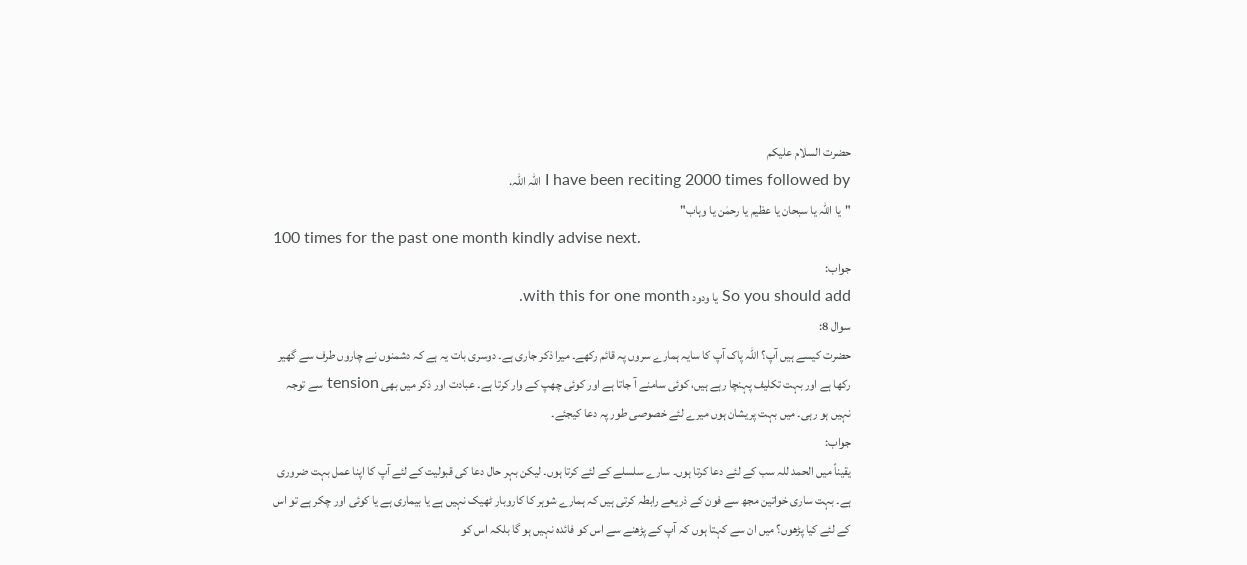حضرت السلام علیکم
I have been reciting 2000 times followed by اللہ اللہ.
"یا اللہ یا سبحان یا عظیم یا رحمٰن یا وہاب"
100 times for the past one month kindly advise next.
جواب:
So you should add یا ودود with this for one month.
سوال 8:
حضرت کیسے ہیں آپ؟ اللہ پاک آپ کا سایہ ہمارے سروں پہ قائم رکھے۔ میرا ذکر جاری ہے۔ دوسری بات یہ ہے کہ دشمنوں نے چاروں طرف سے گھیر رکھا ہے اور بہت تکلیف پہنچا رہے ہیں، کوئی سامنے آ جاتا ہے اور کوئی چھپ کے وار کرتا ہے۔ عبادت اور ذکر میں بھی tension سے توجہ نہیں ہو رہی۔ میں بہت پریشان ہوں میرے لئے خصوصی طور پہ دعا کیجئے۔
جواب:
یقیناً میں الحمد للہ سب کے لئے دعا کرتا ہوں۔ سارے سلسلے کے لئے کرتا ہوں۔ لیکن بہر حال دعا کی قبولیت کے لئے آپ کا اپنا عمل بہت ضروری ہے۔ بہت ساری خواتین مجھ سے فون کے ذریعے رابطہ کرتی ہیں کہ ہمارے شوہر کا کاروبار ٹھیک نہیں ہے یا بیماری ہے یا کوئی اور چکر ہے تو اس کے لئے کیا پڑھوں؟ میں ان سے کہتا ہوں کہ آپ کے پڑھنے سے اس کو فائدہ نہیں ہو گا بلکہ اس کو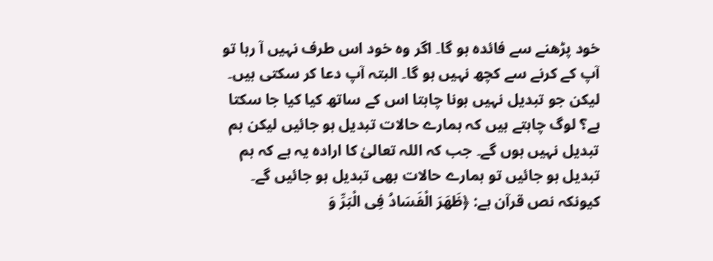خود پڑھنے سے فائدہ ہو گا۔ اگر وہ خود اس طرف نہیں آ رہا تو آپ کے کرنے سے کچھ نہیں ہو گا۔ البتہ آپ دعا کر سکتی ہیں۔ لیکن جو تبدیل نہیں ہونا چاہتا اس کے ساتھ کیا کیا جا سکتا ہے؟ لوگ چاہتے ہیں کہ ہمارے حالات تبدیل ہو جائیں لیکن ہم تبدیل نہیں ہوں گے۔ جب کہ اللہ تعالیٰ کا ارادہ یہ ہے کہ ہم تبدیل ہو جائیں تو ہمارے حالات بھی تبدیل ہو جائیں گے۔ کیونکہ نص قرآن ہے: ﴿ظَهَرَ الْفَسَادُ فِی الْبَرِّ وَ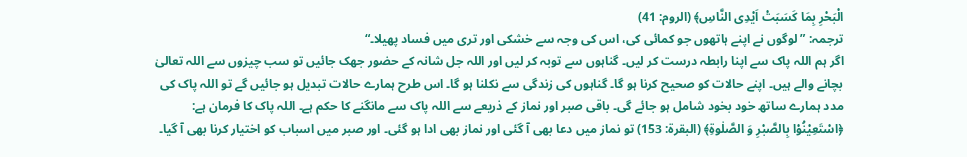الْبَحْرِ بِمَا كَسَبَتْ اَیْدِی النَّاسِ﴾ (الروم: 41)
ترجمہ: ”لوگوں نے اپنے ہاتھوں جو کمائی کی، اس کی وجہ سے خشکی اور تری میں فساد پھیلا۔“
اگر ہم اللہ پاک سے اپنا رابطہ درست کر لیں۔ گناہوں سے توبہ کر لیں اور اللہ جل شانہ کے حضور جھک جائیں تو سب چیزوں سے اللہ تعالیٰ بچانے والے ہیں۔ اپنے حالات کو صحیح کرنا ہو گا۔ گناہوں کی زندگی سے نکلنا ہو گا۔ اس طرح ہمارے حالات تبدیل ہو جائیں گے تو اللہ پاک کی مدد ہمارے ساتھ خود بخود شامل ہو جائے گی۔ باقی صبر اور نماز کے ذریعے سے اللہ پاک سے مانگنے کا حکم ہے۔ اللہ پاک کا فرمان ہے: ﴿اسْتَعِیْنُوْا بِالصَّبْرِ وَ الصَّلٰوةِ﴾ (البقرۃ: 153) تو نماز میں دعا بھی آ گئی اور نماز بھی ادا ہو گئی۔ اور صبر میں اسباب کو اختیار کرنا بھی آ گیا۔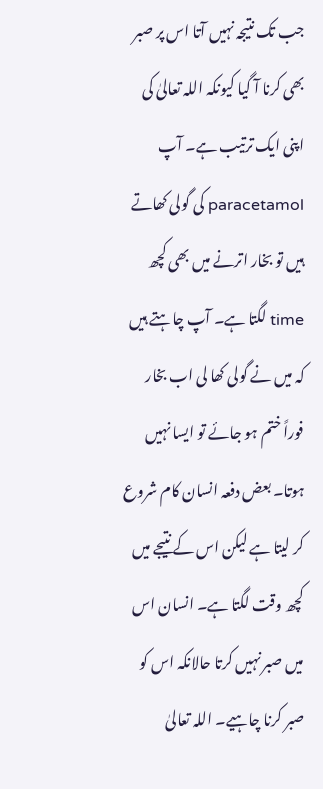جب تک نتیجہ نہیں آتا اس پر صبر بھی کرنا آ گیا کیونکہ اللہ تعالیٰ کی اپنی ایک ترتیب ہے۔ آپ paracetamol کی گولی کھاتے ہیں تو بخار اترنے میں بھی کچھ time لگتا ہے۔ آپ چاہتے ہیں کہ میں نے گولی کھا لی اب بخار فوراً ختم ہو جائے تو ایسا نہیں ہوتا۔ بعض دفعہ انسان کام شروع کر لیتا ہے لیکن اس کے نتیجے میں کچھ وقت لگتا ہے۔ انسان اس میں صبر نہیں کرتا حالانکہ اس کو صبر کرنا چاہیے۔ اللہ تعالیٰ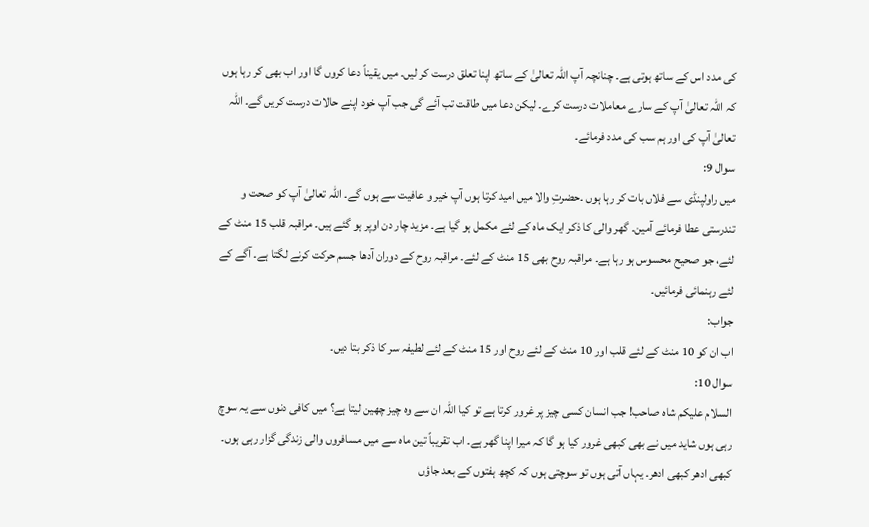کی مدد اس کے ساتھ ہوتی ہے۔ چنانچہ آپ اللہ تعالیٰ کے ساتھ اپنا تعلق درست کر لیں۔ میں یقیناً دعا کروں گا اور اب بھی کر رہا ہوں کہ اللہ تعالیٰ آپ کے سارے معاملات درست کرے۔ لیکن دعا میں طاقت تب آئے گی جب آپ خود اپنے حالات درست کریں گے۔ اللہ تعالیٰ آپ کی اور ہم سب کی مدد فرمائے۔
سوال 9:
میں راولپنڈی سے فلاں بات کر رہا ہوں ۔حضرتِ والا میں امید کرتا ہوں آپ خیر و عافیت سے ہوں گے۔ اللہ تعالیٰ آپ کو صحت و تندرستی عطا فرمائے آمین۔ گھر والی کا ذکر ایک ماہ کے لئے مکمل ہو گیا ہے۔ مزید چار دن اوپر ہو گئے ہیں۔ مراقبہ قلب 15 منٹ کے لئے، جو صحیح محسوس ہو رہا ہے۔ مراقبہ روح بھی 15 منٹ کے لئے۔ مراقبہ روح کے دوران آدھا جسم حرکت کرنے لگتا ہے۔ آگے کے لئے رہنمائی فرمائیں۔
جواب:
اب ان کو 10 منٹ کے لئے قلب اور 10 منٹ کے لئے روح اور 15 منٹ کے لئے لطیفہ سر کا ذکر بتا دیں۔
سوال 10:
السلام علیکم شاہ صاحب! جب انسان کسی چیز پر غرور کرتا ہے تو کیا اللہ ان سے وہ چیز چھین لیتا ہے؟ میں کافی دنوں سے یہ سوچ رہی ہوں شاید میں نے بھی کبھی غرور کیا ہو گا کہ میرا اپنا گھر ہے۔ اب تقریباً تین ماہ سے میں مسافروں والی زندگی گزار رہی ہوں۔ کبھی ادھر کبھی ادھر۔ یہاں آتی ہوں تو سوچتی ہوں کہ کچھ ہفتوں کے بعد جاؤں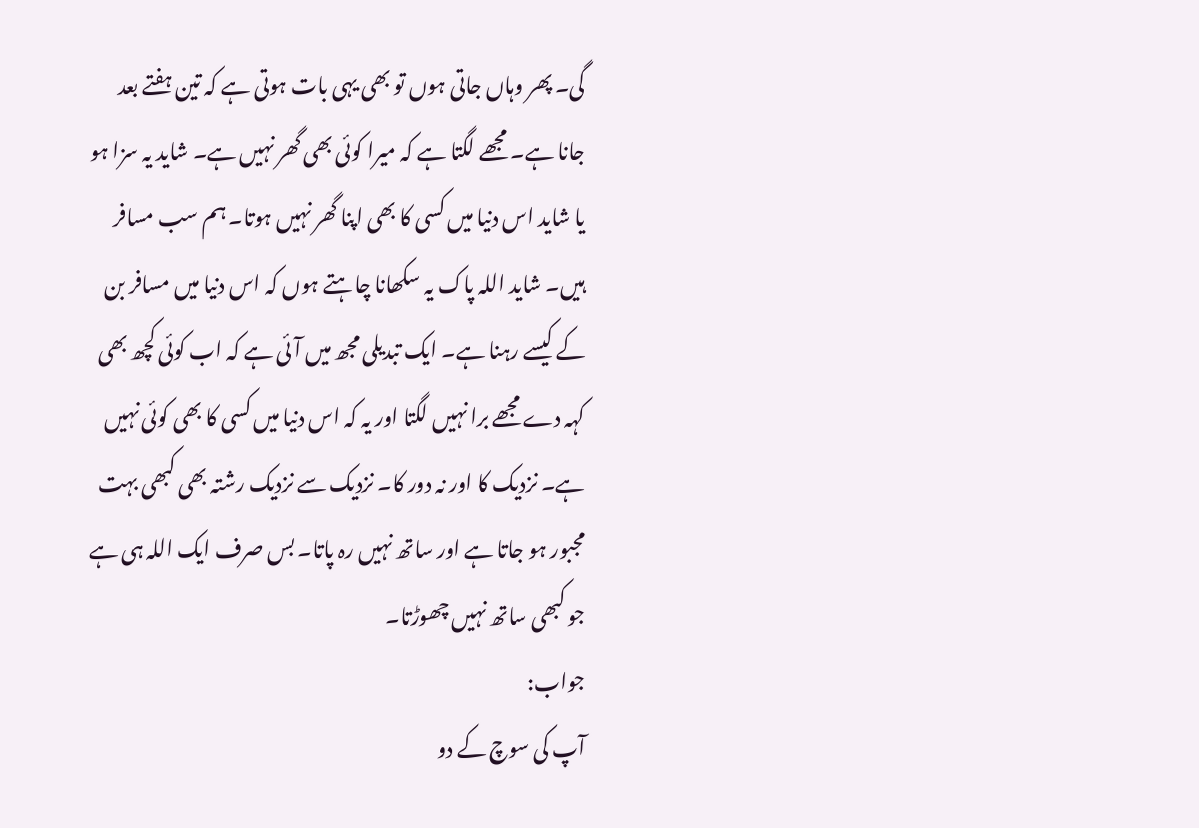گی۔ پھر وہاں جاتی ہوں تو بھی یہی بات ہوتی ہے کہ تین ہفتے بعد جانا ہے۔ مجھے لگتا ہے کہ میرا کوئی بھی گھر نہیں ہے۔ شاید یہ سزا ہو یا شاید اس دنیا میں کسی کا بھی اپنا گھر نہیں ہوتا۔ ہم سب مسافر ہیں۔ شاید اللہ پاک یہ سکھانا چاہتے ہوں کہ اس دنیا میں مسافر بن کے کیسے رہنا ہے۔ ایک تبدیلی مجھ میں آئی ہے کہ اب کوئی کچھ بھی کہہ دے مجھے برا نہیں لگتا اور یہ کہ اس دنیا میں کسی کا بھی کوئی نہیں ہے۔ نزدیک کا اور نہ دور کا۔ نزدیک سے نزدیک رشتہ بھی کبھی بہت مجبور ہو جاتا ہے اور ساتھ نہیں رہ پاتا۔ بس صرف ایک اللہ ہی ہے جو کبھی ساتھ نہیں چھوڑتا۔
جواب:
آپ کی سوچ کے دو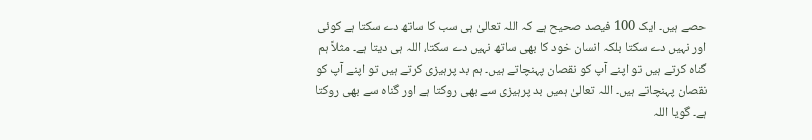حصے ہیں۔ ایک 100 فیصد صحیح ہے کہ اللہ تعالیٰ ہی سب کا ساتھ دے سکتا ہے کوئی اور نہیں دے سکتا بلکہ انسان خود کا بھی ساتھ نہیں دے سکتا، اللہ ہی دیتا ہے۔ مثلاً ہم گناہ کرتے ہیں تو اپنے آپ کو نقصان پہنچاتے ہیں۔ ہم بد پرہیزی کرتے ہیں تو اپنے آپ کو نقصان پہنچاتے ہیں۔ اللہ تعالیٰ ہمیں بد پرہیزی سے بھی روکتا ہے اور گناہ سے بھی روکتا ہے۔ گویا اللہ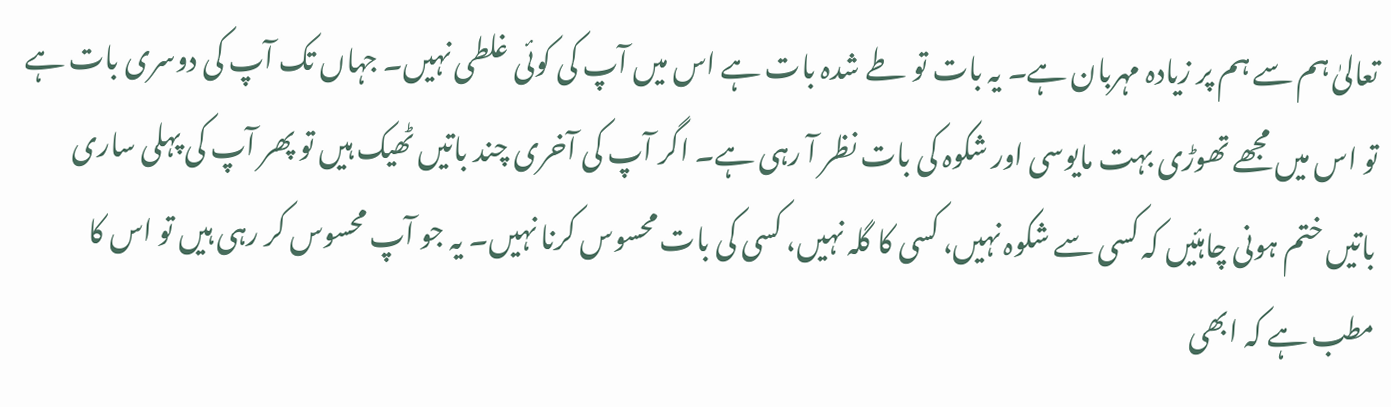تعالیٰ ہم سے ہم پر زیادہ مہربان ہے۔ یہ بات تو طے شدہ بات ہے اس میں آپ کی کوئی غلطی نہیں۔ جہاں تک آپ کی دوسری بات ہے تو اس میں مجھے تھوڑی بہت مایوسی اور شکوہ کی بات نظر آ رہی ہے۔ اگر آپ کی آخری چند باتیں ٹھیک ہیں تو پھر آپ کی پہلی ساری باتیں ختم ہونی چاہئیں کہ کسی سے شکوہ نہیں، کسی کا گلہ نہیں، کسی کی بات محسوس کرنا نہیں۔ یہ جو آپ محسوس کر رہی ہیں تو اس کا مطب ہے کہ ابھی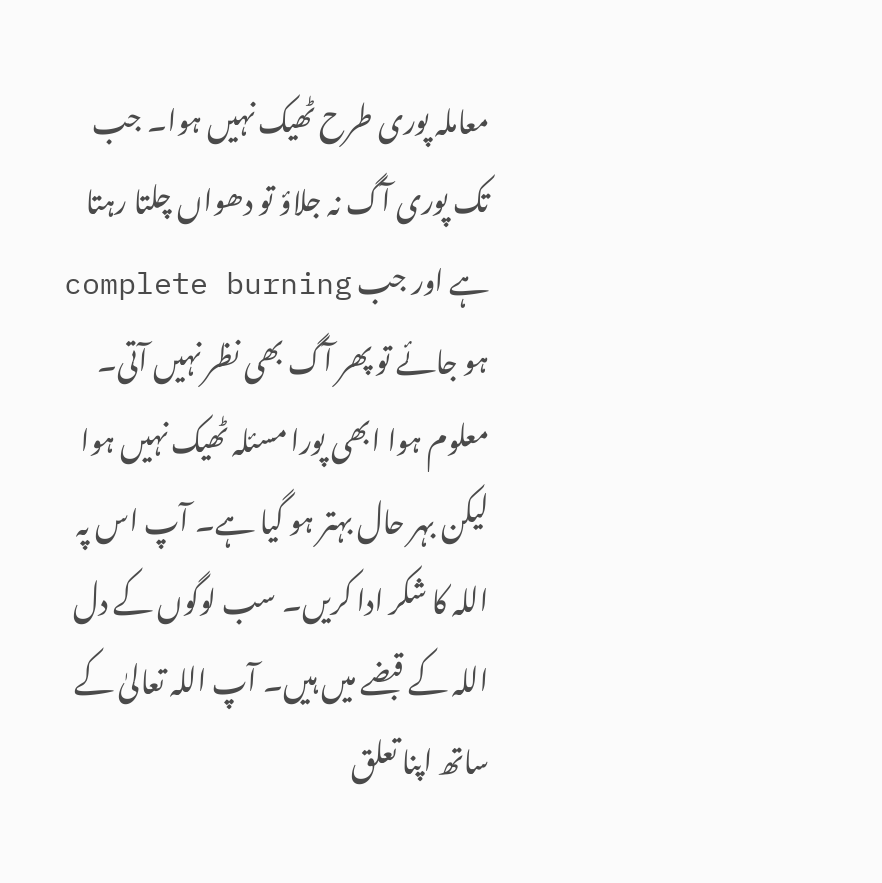معاملہ پوری طرح ٹھیک نہیں ہوا۔ جب تک پوری آگ نہ جلاؤ تو دھواں چلتا رہتا ہے اور جب complete burning ہو جائے تو پھر آگ بھی نظر نہیں آتی۔ معلوم ہوا ابھی پورا مسئلہ ٹھیک نہیں ہوا لیکن بہر حال بہتر ہو گیا ہے۔ آپ اس پہ اللہ کا شکر ادا کریں۔ سب لوگوں کے دل اللہ کے قبضے میں ہیں۔ آپ اللہ تعالیٰ کے ساتھ اپنا تعلق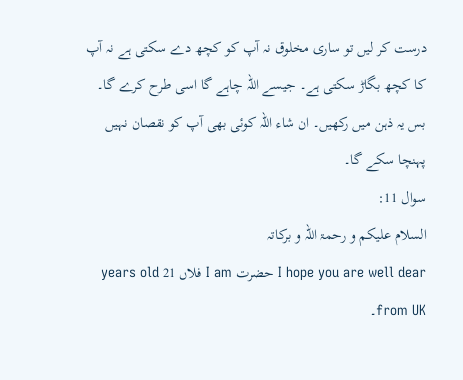درست کر لیں تو ساری مخلوق نہ آپ کو کچھ دے سکتی ہے نہ آپ کا کچھ بگاڑ سکتی ہے۔ جیسے اللہ چاہے گا اسی طرح کرے گا۔ بس یہ ذہن میں رکھیں۔ ان شاء اللہ کوئی بھی آپ کو نقصان نہیں پہنچا سکے گا۔
سوال 11:
السلام علیکم و رحمۃ اللہ و برکاتہ
I hope you are well dear حضرت I am فلاں 21 years old from UK۔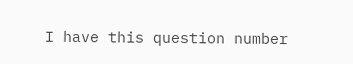I have this question number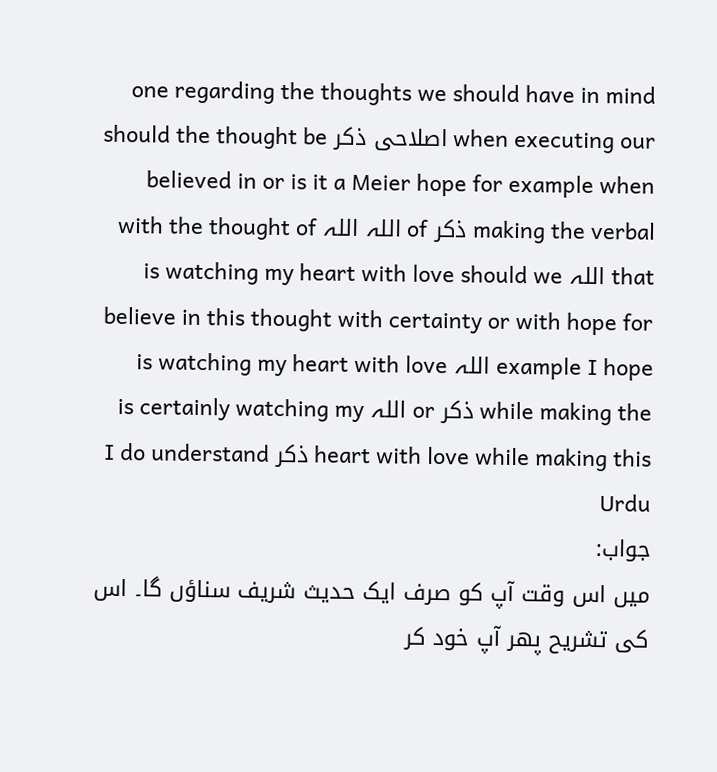one regarding the thoughts we should have in mind when executing our اصلاحی ذکر should the thought be believed in or is it a Meier hope for example when making the verbal ذکر of اللہ اللہ with the thought of that اللہ is watching my heart with love should we believe in this thought with certainty or with hope for example I hope اللہ is watching my heart with love while making the ذکر or اللہ is certainly watching my heart with love while making this ذکر I do understand Urdu
جواب:
میں اس وقت آپ کو صرف ایک حدیث شریف سناؤں گا۔ اس کی تشریح پھر آپ خود کر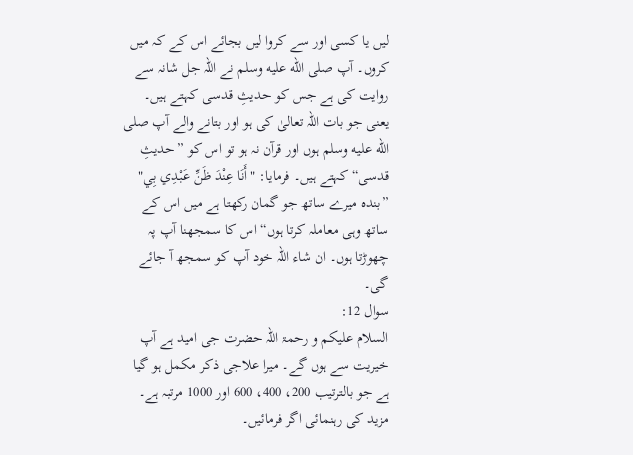لیں یا کسی اور سے کروا لیں بجائے اس کے کہ میں کروں۔ آپ صلى الله عليه وسلم نے اللہ جل شانہ سے روایت کی ہے جس کو حدیثِ قدسی کہتے ہیں۔ یعنی جو بات اللہ تعالیٰ کی ہو اور بتانے والے آپ صلى الله عليه وسلم ہوں اور قرآن نہ ہو تو اس کو ”حدیثِ قدسی“ کہتے ہیں۔ فرمایا: "أَنَا عِنْدَ ظَنِّ عَبْدِي بِي" ”بندہ میرے ساتھ جو گمان رکھتا ہے میں اس کے ساتھ وہی معاملہ کرتا ہوں“ اس کا سمجھنا آپ پہ چھوڑتا ہوں۔ ان شاء اللہ خود آپ کو سمجھ آ جائے گی۔
سوال 12:
السلام علیکم و رحمۃ اللہ حضرت جی امید ہے آپ خیریت سے ہوں گے۔ میرا علاجی ذکر مکمل ہو گیا ہے جو بالترتیب 200، 400، 600 اور 1000 مرتبہ ہے۔ مزید کی رہنمائی اگر فرمائیں۔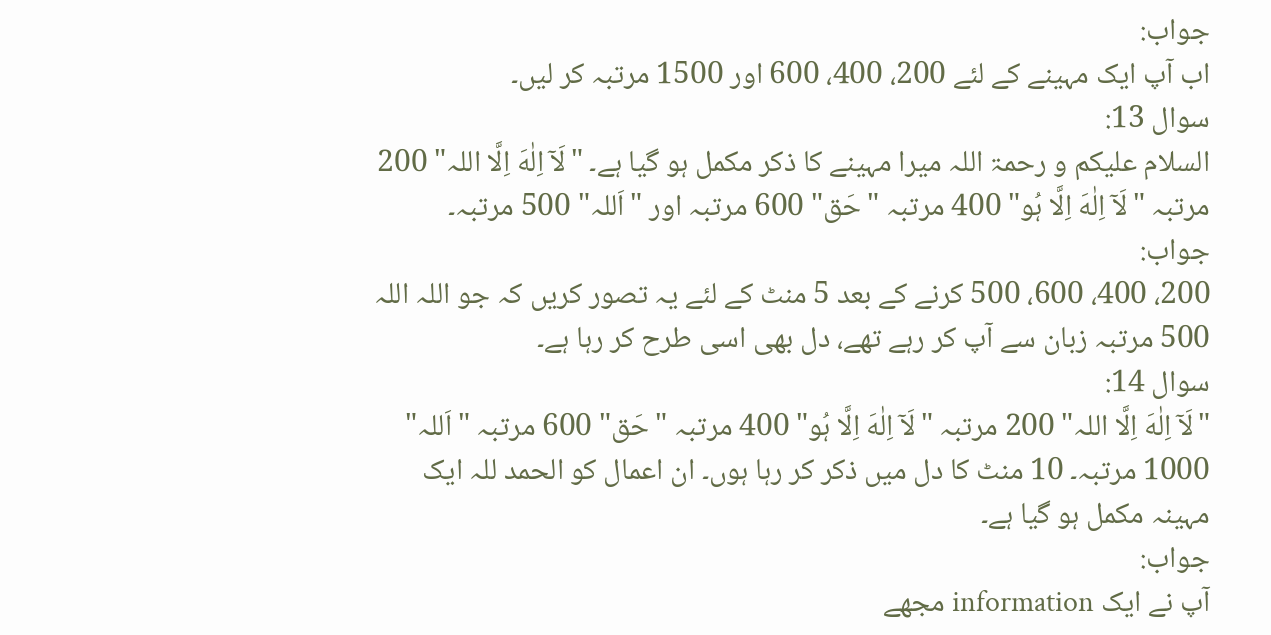جواب:
اب آپ ایک مہینے کے لئے 200، 400، 600 اور 1500 مرتبہ کر لیں۔
سوال 13:
السلام علیکم و رحمۃ اللہ میرا مہینے کا ذکر مکمل ہو گیا ہے۔ "لَآ اِلٰهَ اِلَّا اللہ" 200 مرتبہ "لَآ اِلٰهَ اِلَّا ہُو" 400 مرتبہ "حَق" 600 مرتبہ اور "اَللہ" 500 مرتبہ۔
جواب:
200، 400، 600، 500 کرنے کے بعد 5 منٹ کے لئے یہ تصور کریں کہ جو اللہ اللہ 500 مرتبہ زبان سے آپ کر رہے تھے، دل بھی اسی طرح کر رہا ہے۔
سوال 14:
"لَآ اِلٰهَ اِلَّا اللہ" 200 مرتبہ "لَآ اِلٰهَ اِلَّا ہُو" 400 مرتبہ "حَق" 600 مرتبہ "اَللہ" 1000 مرتبہ۔ 10 منٹ کا دل میں ذکر کر رہا ہوں۔ ان اعمال کو الحمد للہ ایک مہینہ مکمل ہو گیا ہے۔
جواب:
آپ نے ایک information مجھے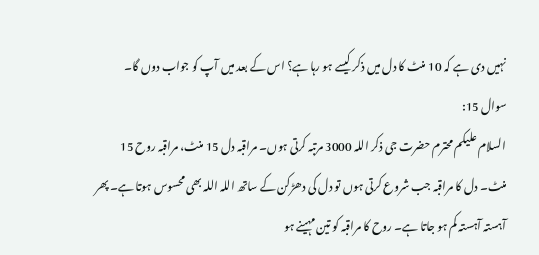نہیں دی ہے کہ 10 منٹ کا دل میں ذکر کیسے ہو رہا ہے؟ اس کے بعد میں آپ کو جواب دوں گا۔
سوال 15:
السلام علیکم محترم حضرت جی ذکر اللہ 3000 مرتبہ کرتی ہوں۔ مراقبہ دل 15 منٹ، مراقبہ روح 15 منٹ۔ دل کا مراقبہ جب شروع کرتی ہوں تو دل کی دھڑکن کے ساتھ اللہ اللہ بھی محسوس ہوتا ہے۔ پھر آہستہ آہستہ کم ہو جاتا ہے۔ روح کا مراقبہ کو تین مہینے ہو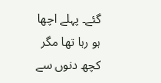گئے۔ پہلے اچھا ہو رہا تھا مگر کچھ دنوں سے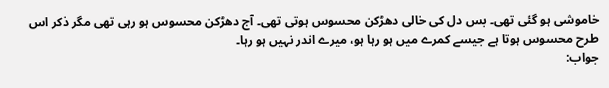خاموشی ہو گئی تھی۔ بس دل کی خالی دھڑکن محسوس ہوتی تھی۔ آج دھڑکن محسوس ہو رہی تھی مگر ذکر اس طرح محسوس ہوتا ہے جیسے کمرے میں ہو رہا ہو، میرے اندر نہیں ہو رہا۔
جواب: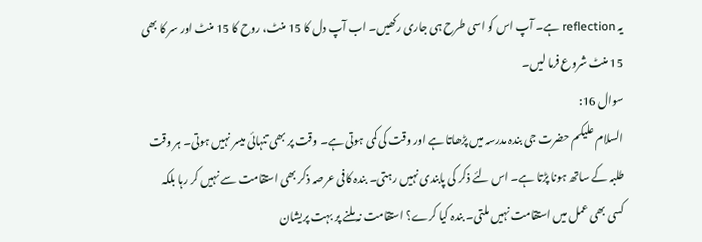یہ reflection ہے۔ آپ اس کو اسی طرح ہی جاری رکھیں۔ اب آپ دل کا 15 منٹ، روح کا 15 منٹ اور سر کا بھی 15 منٹ شروع فرما لیں۔
سوال 16:
السلام علیکم حضرت جی بندہ مدرسہ میں پڑھاتا ہے اور وقت کی کمی ہوتی ہے۔ وقت پر بھی تنہائی میسر نہیں ہوتی۔ ہر وقت طلبہ کے ساتھ ہونا پڑتا ہے۔ اس لئے ذکر کی پابندی نہیں رہتی۔ بندہ کافی عرصہ ذکر بھی استقامت سے نہیں کر رہا بلکہ کسی بھی عمل میں استقامت نہیں ملتی۔ بندہ کیا کرے؟ استقامت نہ ملنے پر بہت پریشان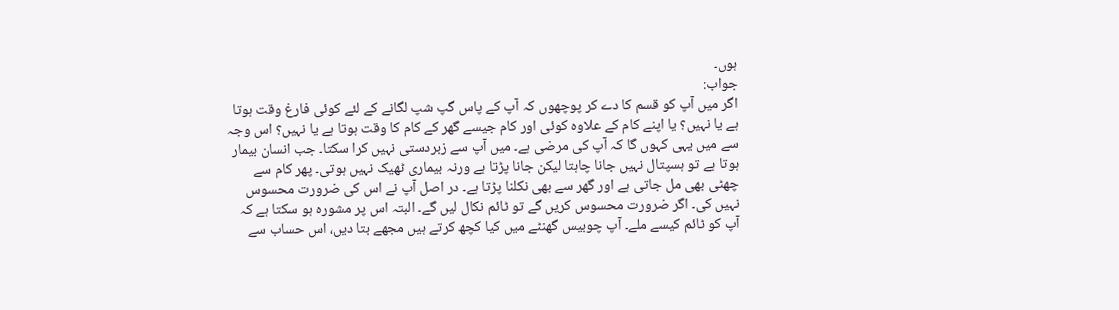ہوں۔
جواب:
اگر میں آپ کو قسم کا دے کر پوچھوں کہ آپ کے پاس گپ شپ لگانے کے لئے کوئی فارغ وقت ہوتا ہے یا نہیں؟ یا اپنے کام کے علاوہ کوئی اور کام جیسے گھر کے کام کا وقت ہوتا ہے یا نہیں؟ اس وجہ سے میں یہی کہوں گا کہ آپ کی مرضی ہے۔ میں آپ سے زبردستی نہیں کرا سکتا۔ جب انسان بیمار ہوتا ہے تو ہسپتال نہیں جانا چاہتا لیکن جانا پڑتا ہے ورنہ بیماری ٹھیک نہیں ہوتی۔ پھر کام سے چھٹی بھی مل جاتی ہے اور گھر سے بھی نکلنا پڑتا ہے۔ در اصل آپ نے اس کی ضرورت محسوس نہیں کی۔ اگر ضرورت محسوس کریں گے تو ٹائم نکال لیں گے۔ البتہ اس پر مشورہ ہو سکتا ہے کہ آپ کو ٹائم کیسے ملے۔ آپ چوبیس گھنٹے میں کیا کچھ کرتے ہیں مجھے بتا دیں، اس حساب سے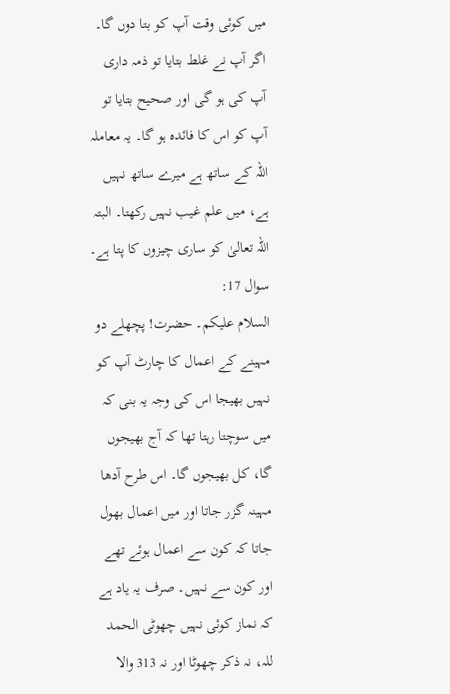میں کوئی وقت آپ کو بتا دوں گا۔ اگر آپ نے غلط بتایا تو ذمہ داری آپ کی ہو گی اور صحیح بتایا تو آپ کو اس کا فائدہ ہو گا۔ یہ معاملہ اللہ کے ساتھ ہے میرے ساتھ نہیں ہے، میں علم غیب نہیں رکھتا۔ البتہ اللہ تعالیٰ کو ساری چیزوں کا پتا ہے۔
سوال 17:
السلام علیکم۔ حضرت! پچھلے دو مہینے کے اعمال کا چارٹ آپ کو نہیں بھیجا اس کی وجہ یہ بنی کہ میں سوچتا رہتا تھا کہ آج بھیجوں گا، کل بھیجوں گا۔ اس طرح آدھا مہینہ گزر جاتا اور میں اعمال بھول جاتا کہ کون سے اعمال ہوئے تھے اور کون سے نہیں۔ صرف یہ یاد ہے کہ نماز کوئی نہیں چھوٹی الحمد للہ، نہ ذکر چھوٹا اور نہ 313 والا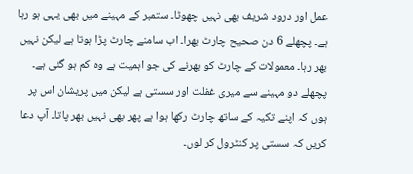عمل اور درود شریف بھی نہیں چھوٹا۔ ستمبر کے مہینے میں بھی یہی ہو رہا ہے۔ پچھلے 6 دن صحیح چارٹ بھرا۔ اب سامنے چارٹ پڑا ہوتا ہے لیکن نہیں بھر رہا۔ معمولات کے چارٹ کو بھرنے کی جو اہمیت ہے وہ کم ہو گئی ہے۔ پچھلے دو مہینے سے میری غفلت اور سستی ہے لیکن میں پریشان اس پر ہوں کہ اپنے تکیہ کے ساتھ چارٹ رکھا ہوا ہے پھر بھی نہیں بھر پاتا۔ آپ دعا کریں کہ سستی پر کنٹرول کر لوں۔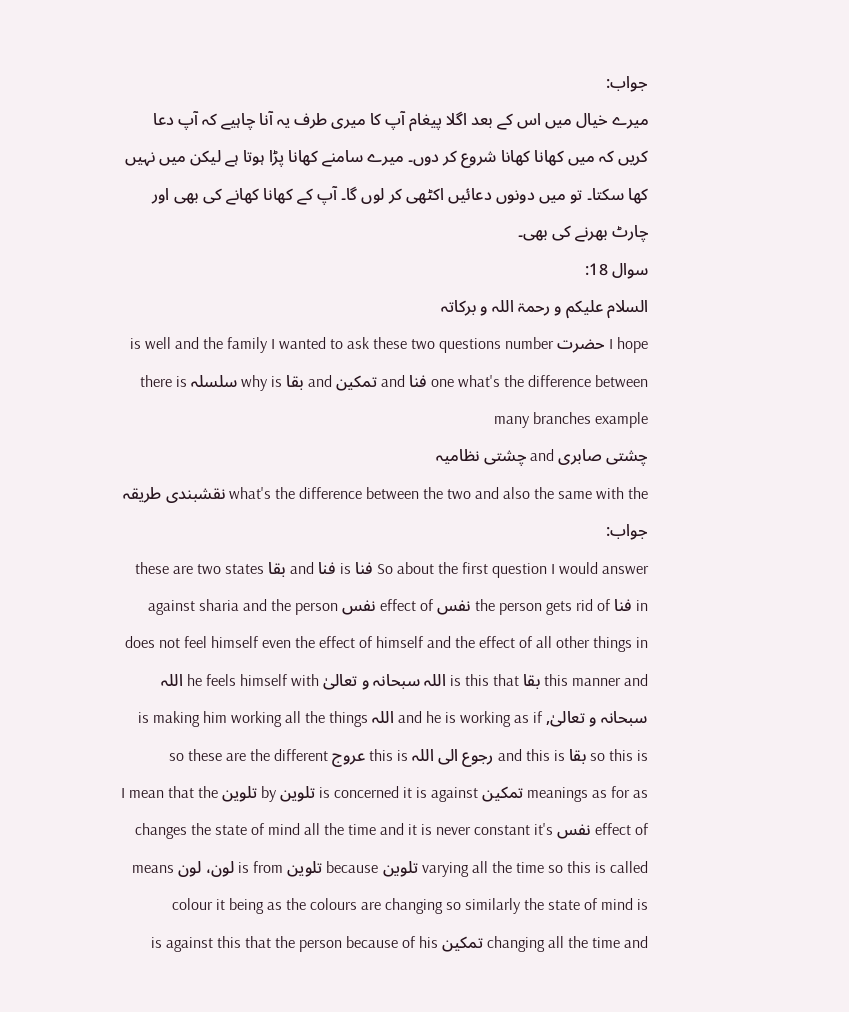جواب:
میرے خیال میں اس کے بعد اگلا پیغام آپ کا میری طرف یہ آنا چاہیے کہ آپ دعا کریں کہ میں کھانا کھانا شروع کر دوں۔ میرے سامنے کھانا پڑا ہوتا ہے لیکن میں نہیں کھا سکتا۔ تو میں دونوں دعائیں اکٹھی کر لوں گا۔ آپ کے کھانا کھانے کی بھی اور چارٹ بھرنے کی بھی۔
سوال 18:
السلام علیکم و رحمۃ اللہ و برکاتہ
I hope حضرت is well and the family I wanted to ask these two questions number one what's the difference between فنا and تمکین and بقا why is سلسلہ there is many branches example
چشتی صابری and چشتی نظامیہ
what's the difference between the two and also the same with the نقشبندی طریقہ
جواب:
So about the first question I would answer فنا is فنا and بقا these are two states in فنا the person gets rid of نفس effect of نفس against sharia and the person does not feel himself even the effect of himself and the effect of all other things in this manner and بقا is this that اللہ سبحانہ و تعالیٰ he feels himself with اللہ سبحانہ و تعالیٰ, and he is working as if اللہ is making him working all the things so this is بقا and this is رجوع الی اللہ this is عروج so these are the different meanings as for as تمکین is concerned it is against تلوین by تلوین I mean that the effect of نفس changes the state of mind all the time and it is never constant it's varying all the time so this is called تلوین because تلوین is from لون، لون means colour it being as the colours are changing so similarly the state of mind is changing all the time and تمکین is against this that the person because of his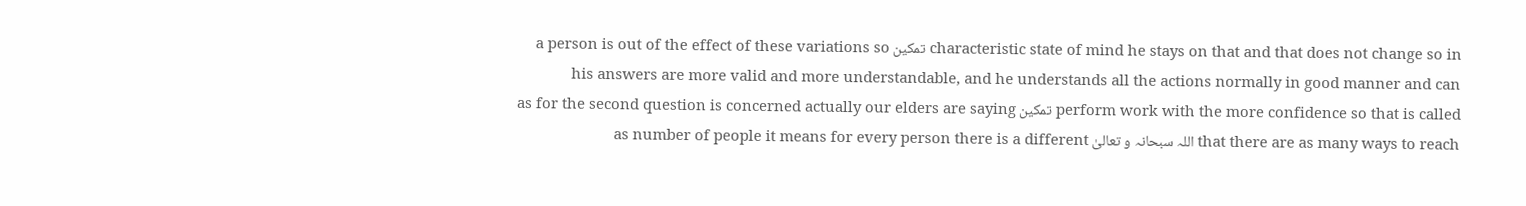characteristic state of mind he stays on that and that does not change so in تمکین a person is out of the effect of these variations so his answers are more valid and more understandable, and he understands all the actions normally in good manner and can perform work with the more confidence so that is called تمکین as for the second question is concerned actually our elders are saying that there are as many ways to reach اللہ سبحانہ و تعالیٰ as number of people it means for every person there is a different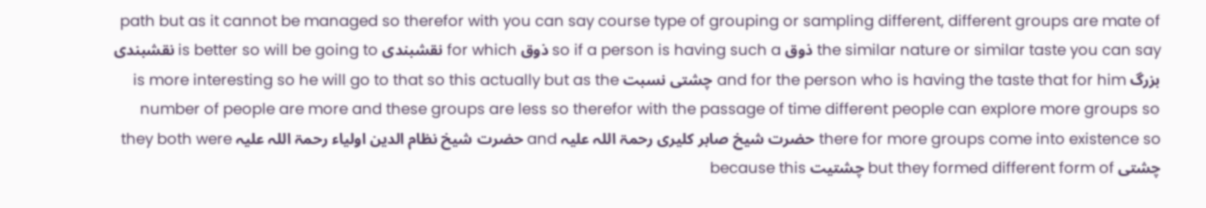path but as it cannot be managed so therefor with you can say course type of grouping or sampling different, different groups are mate of the similar nature or similar taste you can say ذوق so if a person is having such a ذوق for which نقشبندی is better so will be going to نقشبندی بزرگ and for the person who is having the taste that for him چشتی نسبت is more interesting so he will go to that so this actually but as the number of people are more and these groups are less so therefor with the passage of time different people can explore more groups so there for more groups come into existence so حضرت شیخ صابر کلیری رحمۃ اللہ علیہ and حضرت شیخ نظام الدین اولیاء رحمۃ اللہ علیہ they both were چشتی but they formed different form of چشتیت because this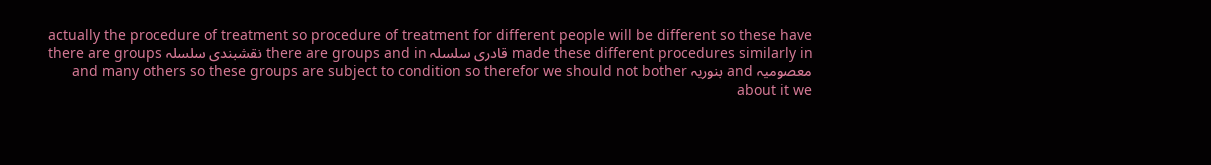actually the procedure of treatment so procedure of treatment for different people will be different so these have made these different procedures similarly in قادری سلسلہ there are groups and in نقشبندی سلسلہ there are groups معصومیہ and بنوریہ and many others so these groups are subject to condition so therefor we should not bother about it we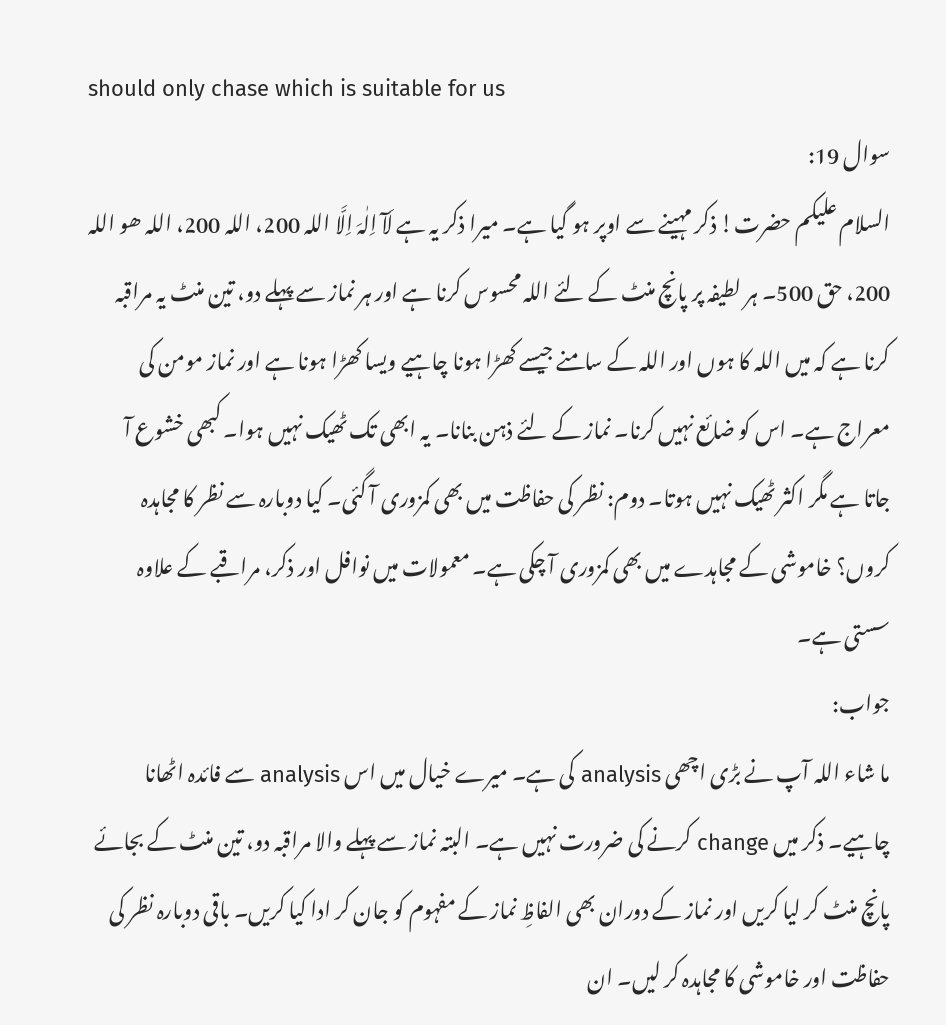should only chase which is suitable for us
سوال 19:
السلام علیکم حضرت! ذکر مہینے سے اوپر ہو گیا ہے۔ میرا ذکر یہ ہے لَآ اِلٰہَ اِلَّا اللہ 200، اللہ 200، اللہ ھو اللہ 200، حق 500۔ ہر لطیفہ پر پانچ منٹ کے لئے اللہ محسوس کرنا ہے اور ہر نماز سے پہلے دو، تین منٹ یہ مراقبہ کرنا ہے کہ میں اللہ کا ہوں اور اللہ کے سامنے جیسے کھڑا ہونا چاہیے ویسا کھڑا ہونا ہے اور نماز مومن کی معراج ہے۔ اس کو ضائع نہیں کرنا۔ نماز کے لئے ذہن بنانا۔ یہ ابھی تک ٹھیک نہیں ہوا۔ کبھی خشوع آ جاتا ہے مگر اکثر ٹھیک نہیں ہوتا۔ دوم: نظر کی حفاظت میں بھی کمزوری آ گئی۔ کیا دوبارہ سے نظر کا مجاہدہ کروں؟ خاموشی کے مجاہدے میں بھی کمزوری آ چکی ہے۔ معمولات میں نوافل اور ذکر، مراقبے کے علاوہ سستی ہے۔
جواب:
ما شاء اللہ آپ نے بڑی اچھی analysis کی ہے۔ میرے خیال میں اس analysis سے فائدہ اٹھانا چاہیے۔ ذکر میں change کرنے کی ضرورت نہیں ہے۔ البتہ نماز سے پہلے والا مراقبہ دو، تین منٹ کے بجائے پانچ منٹ کر لیا کریں اور نماز کے دوران بھی الفاظِ نماز کے مفہوم کو جان کر ادا کیا کریں۔ باقی دوبارہ نظر کی حفاظت اور خاموشی کا مجاہدہ کر لیں۔ ان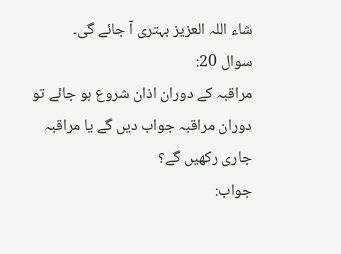شاء اللہ العزیز بہتری آ جائے گی۔
سوال 20:
مراقبہ کے دوران اذان شروع ہو جائے تو دوران مراقبہ جواب دیں گے یا مراقبہ جاری رکھیں گے؟
جواب: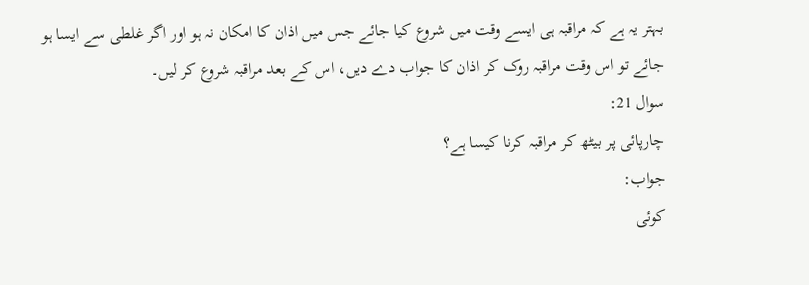بہتر یہ ہے کہ مراقبہ ہی ایسے وقت میں شروع کیا جائے جس میں اذان کا امکان نہ ہو اور اگر غلطی سے ایسا ہو جائے تو اس وقت مراقبہ روک کر اذان کا جواب دے دیں، اس کے بعد مراقبہ شروع کر لیں۔
سوال 21:
چارپائی پر بیٹھ کر مراقبہ کرنا کیسا ہے؟
جواب:
کوئی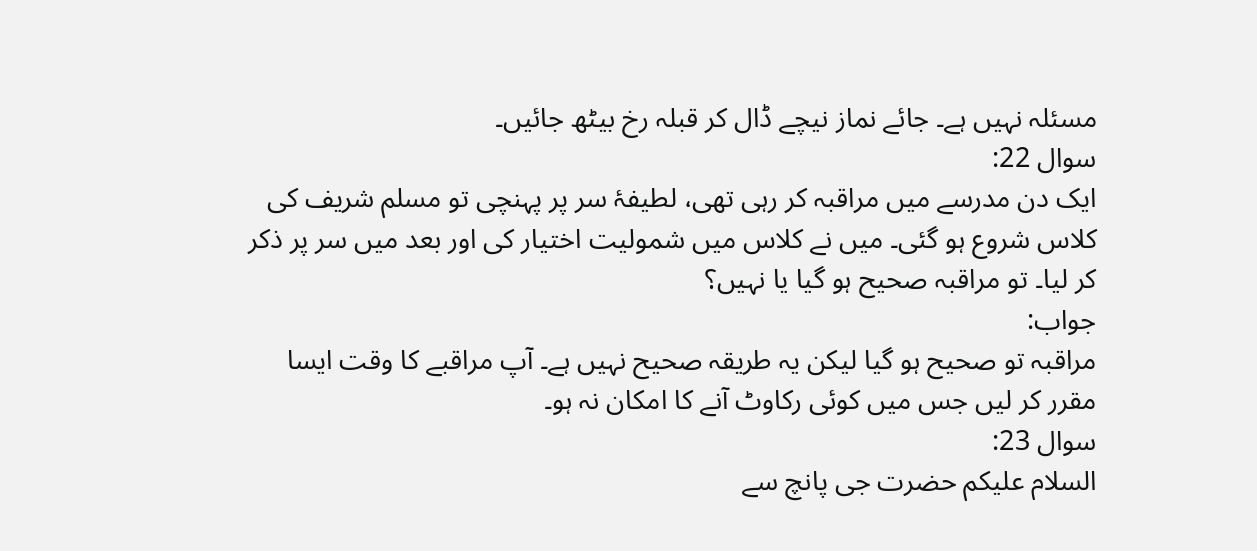مسئلہ نہیں ہے۔ جائے نماز نیچے ڈال کر قبلہ رخ بیٹھ جائیں۔
سوال 22:
ایک دن مدرسے میں مراقبہ کر رہی تھی، لطیفۂ سر پر پہنچی تو مسلم شریف کی کلاس شروع ہو گئی۔ میں نے کلاس میں شمولیت اختیار کی اور بعد میں سر پر ذکر کر لیا۔ تو مراقبہ صحیح ہو گیا یا نہیں؟
جواب:
مراقبہ تو صحیح ہو گیا لیکن یہ طریقہ صحیح نہیں ہے۔ آپ مراقبے کا وقت ایسا مقرر کر لیں جس میں کوئی رکاوٹ آنے کا امکان نہ ہو۔
سوال 23:
السلام علیکم حضرت جی پانچ سے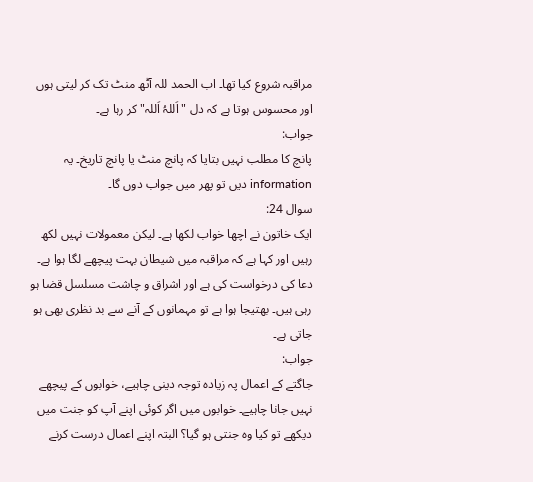مراقبہ شروع کیا تھا۔ اب الحمد للہ آٹھ منٹ تک کر لیتی ہوں اور محسوس ہوتا ہے کہ دل "اَللہُ اَللہ" کر رہا ہے۔
جواب:
پانچ کا مطلب نہیں بتایا کہ پانچ منٹ یا پانچ تاریخ۔ یہ information دیں تو پھر میں جواب دوں گا۔
سوال 24:
ایک خاتون نے اچھا خواب لکھا ہے۔ لیکن معمولات نہیں لکھ رہیں اور کہا ہے کہ مراقبہ میں شیطان بہت پیچھے لگا ہوا ہے۔ دعا کی درخواست کی ہے اور اشراق و چاشت مسلسل قضا ہو رہی ہیں۔ بھتیجا ہوا ہے تو مہمانوں کے آنے سے بد نظری بھی ہو جاتی ہے۔
جواب:
جاگتے کے اعمال پہ زیادہ توجہ دینی چاہیے، خوابوں کے پیچھے نہیں جانا چاہیے۔ خوابوں میں اگر کوئی اپنے آپ کو جنت میں دیکھے تو کیا وہ جنتی ہو گیا؟ البتہ اپنے اعمال درست کرنے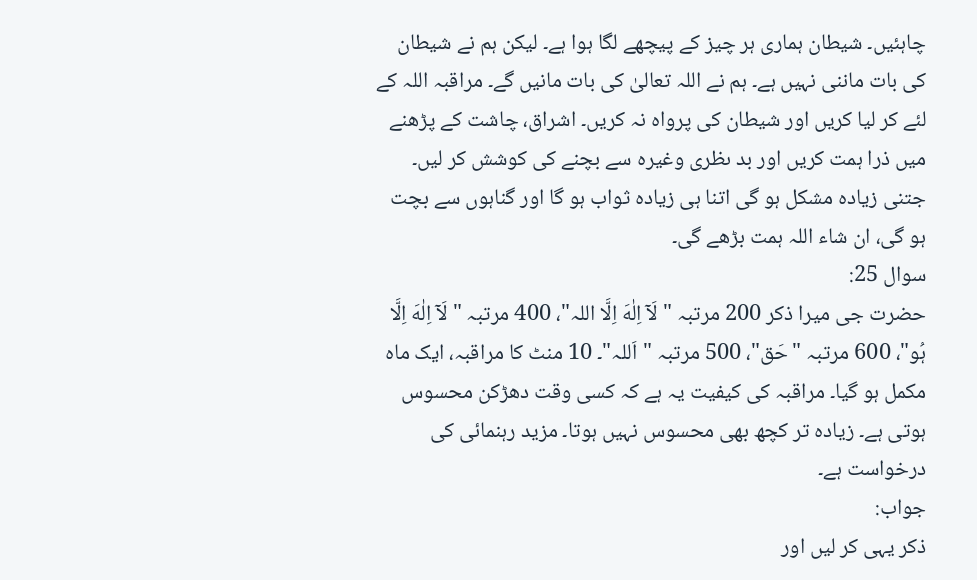چاہئیں۔ شیطان ہماری ہر چیز کے پیچھے لگا ہوا ہے۔ لیکن ہم نے شیطان کی بات ماننی نہیں ہے۔ ہم نے اللہ تعالیٰ کی بات مانیں گے۔ مراقبہ اللہ کے لئے کر لیا کریں اور شیطان کی پرواہ نہ کریں۔ اشراق، چاشت کے پڑھنے میں ذرا ہمت کریں اور بد ںظری وغیرہ سے بچنے کی کوشش کر لیں۔ جتنی زیادہ مشکل ہو گی اتنا ہی زیادہ ثواب ہو گا اور گناہوں سے بچت ہو گی، ان شاء اللہ ہمت بڑھے گی۔
سوال 25:
حضرت جی میرا ذکر 200 مرتبہ "لَآ اِلٰهَ اِلَّا اللہ"، 400 مرتبہ "لَآ اِلٰهَ اِلَّا ہُو"، 600 مرتبہ "حَق"، 500 مرتبہ "اَللہ"۔ 10 منٹ کا مراقبہ، ایک ماہ مکمل ہو گیا۔ مراقبہ کی کیفیت یہ ہے کہ کسی وقت دھڑکن محسوس ہوتی ہے۔ زیادہ تر کچھ بھی محسوس نہیں ہوتا۔ مزید رہنمائی کی درخواست ہے۔
جواب:
ذکر یہی کر لیں اور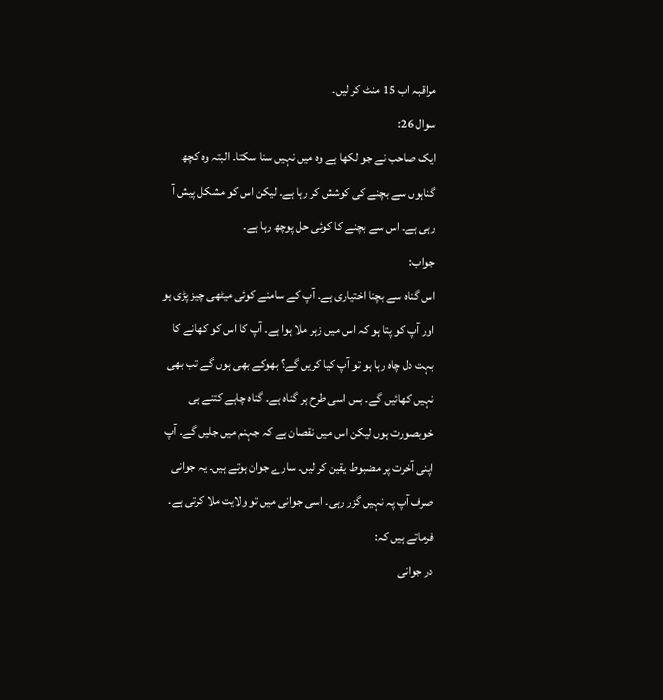مراقبہ اب 15 منٹ کر لیں۔
سوال 26:
ایک صاحب نے جو لکھا ہے وہ میں نہیں سنا سکتا۔ البتہ وہ کچھ گناہوں سے بچنے کی کوشش کر رہا ہے۔ لیکن اس کو مشکل پیش آ رہی ہے۔ اس سے بچنے کا کوئی حل پوچھ رہا ہے۔
جواب:
اس گناہ سے بچنا اختیاری ہے۔ آپ کے سامنے کوئی میٹھی چیز پڑی ہو اور آپ کو پتا ہو کہ اس میں زہر ملا ہوا ہے۔ آپ کا اس کو کھانے کا بہت دل چاہ رہا ہو تو آپ کیا کریں گے؟ بھوکے بھی ہوں گے تب بھی نہیں کھائیں گے۔ بس اسی طرح ہر گناہ ہے۔ گناہ چاہے کتنے ہی خوبصورت ہوں لیکن اس میں نقصان ہے کہ جہنم میں جلیں گے۔ آپ اپنی آخرت پر مضبوط یقین کر لیں۔ سارے جوان ہوتے ہیں۔ یہ جوانی صرف آپ پہ نہیں گزر رہی۔ اسی جوانی میں تو ولایت ملا کرتی ہے۔ فرماتے ہیں کہ:
در جوانی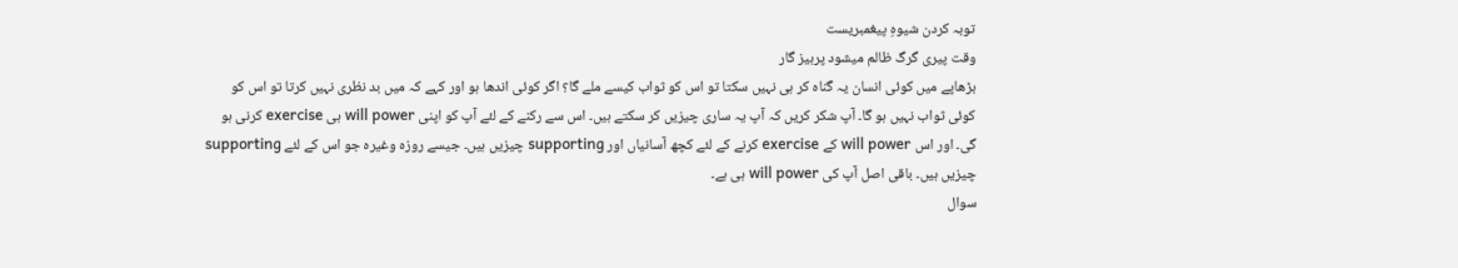توبہ کردن شیوهِ پیغمبریست
وقت پیری گرگ ظالم میشود پرہیز گار
بڑھاپے میں کوئی انسان یہ گناہ کر ہی نہیں سکتا تو اس کو ثواب کیسے ملے گا؟ اگر کوئی اندھا ہو اور کہے کہ میں بد نظری نہیں کرتا تو اس کو کوئی ثواب نہیں ہو گا۔ آپ شکر کریں کہ آپ یہ ساری چیزیں کر سکتے ہیں۔ اس سے رکنے کے لئے آپ کو اپنی will power ہی exercise کرنی ہو گی۔ اور اس will power کے exercise کرنے کے لئے کچھ آسانیاں اور supporting چیزیں ہیں۔ جیسے روزہ وغیرہ جو اس کے لئے supporting چیزیں ہیں۔ باقی اصل آپ کی will power ہی ہے۔
سوال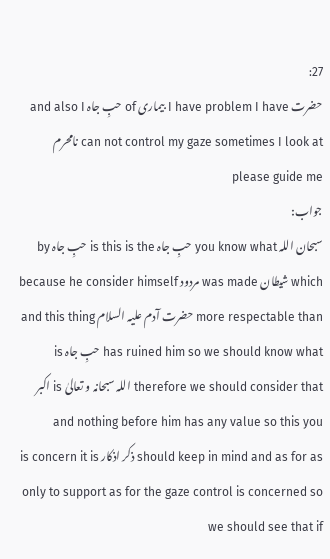27:
حضرت I have problem I have بیماری of حبِ جاہ and also I can not control my gaze sometimes I look at نامحرم please guide me
جواب:
سبحان اللہ you know what حبِ جاہ is this is the حبِ جاہ by which شیطان was made مردود because he consider himself more respectable than حضرت آدم علیہ السلام and this thing has ruined him so we should know what حبِ جاہ is therefore we should consider that اللہ سبحانہ و تعالیٰ is اکبر and nothing before him has any value so this you should keep in mind and as for as ذکر اذکار is concern it is only to support as for the gaze control is concerned so we should see that if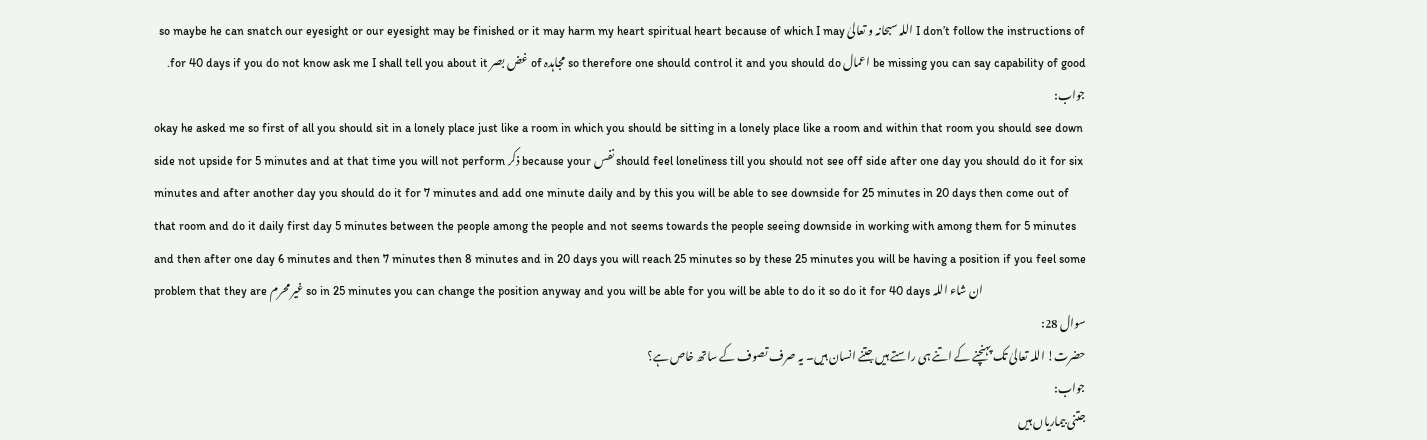I don’t follow the instructions of اللہ سبحانہ و تعالیٰ so maybe he can snatch our eyesight or our eyesight may be finished or it may harm my heart spiritual heart because of which I may be missing you can say capability of good اعمال so therefore one should control it and you should do مجاہدہ of غض بصر for 40 days if you do not know ask me I shall tell you about it.
جواب:
okay he asked me so first of all you should sit in a lonely place just like a room in which you should be sitting in a lonely place like a room and within that room you should see down side not upside for 5 minutes and at that time you will not perform ذکر because your نفس should feel loneliness till you should not see off side after one day you should do it for six minutes and after another day you should do it for 7 minutes and add one minute daily and by this you will be able to see downside for 25 minutes in 20 days then come out of that room and do it daily first day 5 minutes between the people among the people and not seems towards the people seeing downside in working with among them for 5 minutes and then after one day 6 minutes and then 7 minutes then 8 minutes and in 20 days you will reach 25 minutes so by these 25 minutes you will be having a position if you feel some problem that they are غیر محرم so in 25 minutes you can change the position anyway and you will be able for you will be able to do it so do it for 40 days ان شاء اللہ
سوال 28:
حضرت! اللہ تعالیٰ تک پہنچنے کے اتنے ہی راستے ہیں جتنے انسان ہیں۔ یہ صرف تصوف کے ساتھ خاص ہے؟
جواب:
جتنی بیماریاں ہیں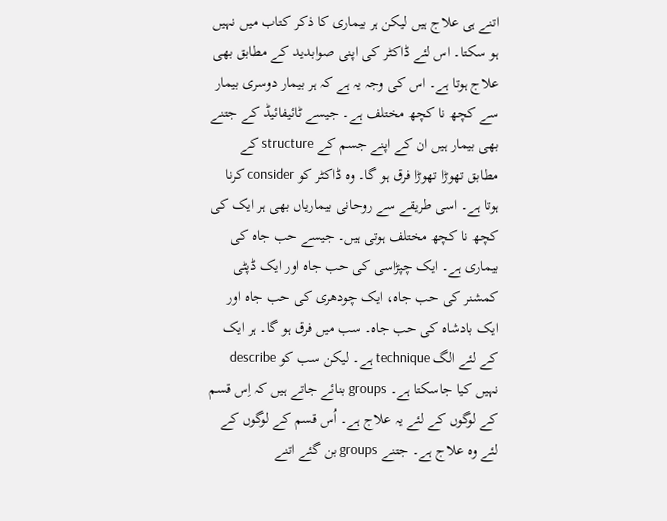اتنے ہی علاج ہیں لیکن ہر بیماری کا ذکر کتاب میں نہیں ہو سکتا۔ اس لئے ڈاکٹر کی اپنی صوابدید کے مطابق بھی علاج ہوتا ہے۔ اس کی وجہ یہ ہے کہ ہر بیمار دوسری بیمار سے کچھ نا کچھ مختلف ہے۔ جیسے ٹائیفائیڈ کے جتنے بھی بیمار ہیں ان کے اپنے جسم کے structure کے مطابق تھوڑا تھوڑا فرق ہو گا۔ وہ ڈاکٹر کو consider کرنا ہوتا ہے۔ اسی طریقے سے روحانی بیماریاں بھی ہر ایک کی کچھ نا کچھ مختلف ہوتی ہیں۔ جیسے حب جاہ کی بیماری ہے۔ ایک چپڑاسی کی حب جاہ اور ایک ڈپٹی کمشنر کی حب جاہ، ایک چودھری کی حب جاہ اور ایک بادشاہ کی حب جاہ۔ سب میں فرق ہو گا۔ ہر ایک کے لئے الگ technique ہے۔ لیکن سب کو describe نہیں کیا جاسکتا ہے۔ groups بنائے جاتے ہیں کہ اِس قسم کے لوگوں کے لئے یہ علاج ہے۔ اُس قسم کے لوگوں کے لئے وہ علاج ہے۔ جتنے groups بن گئے اتنے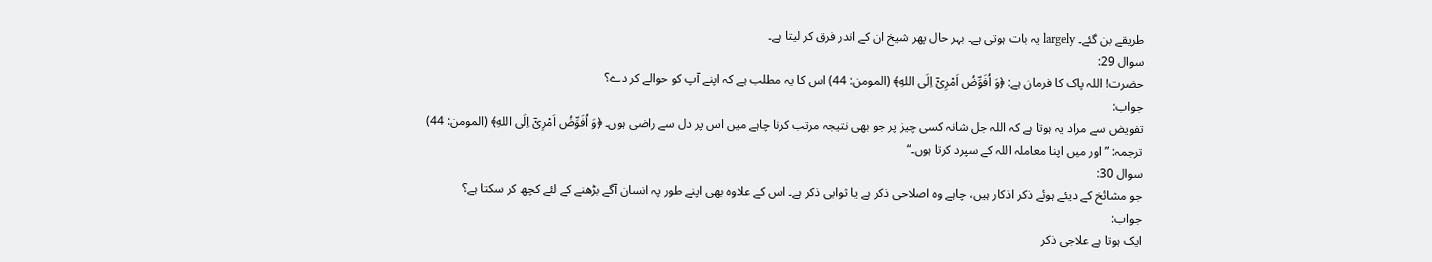طریقے بن گئے۔ largely یہ بات ہوتی ہے۔ بہر حال پھر شیخ ان کے اندر فرق کر لیتا ہے۔
سوال 29:
حضرت! اللہ پاک کا فرمان ہے: ﴿وَ اُفَوِّضُ اَمْرِیْۤ اِلَى اللهِ﴾ (المومن: 44) اس کا یہ مطلب ہے کہ اپنے آپ کو حوالے کر دے؟
جواب:
تفویض سے مراد یہ ہوتا ہے کہ اللہ جل شانہ کسی چیز پر جو بھی نتیجہ مرتب کرنا چاہے میں اس پر دل سے راضی ہوں۔ ﴿وَ اُفَوِّضُ اَمْرِیْۤ اِلَى اللهِ﴾ (المومن: 44)
ترجمہ: ”اور میں اپنا معاملہ اللہ کے سپرد کرتا ہوں۔“
سوال 30:
جو مشائخ کے دیئے ہوئے ذکر اذکار ہیں، چاہے وہ اصلاحی ذکر ہے یا ثوابی ذکر ہے۔ اس کے علاوہ بھی اپنے طور پہ انسان آگے بڑھنے کے لئے کچھ کر سکتا ہے؟
جواب:
ایک ہوتا ہے علاجی ذکر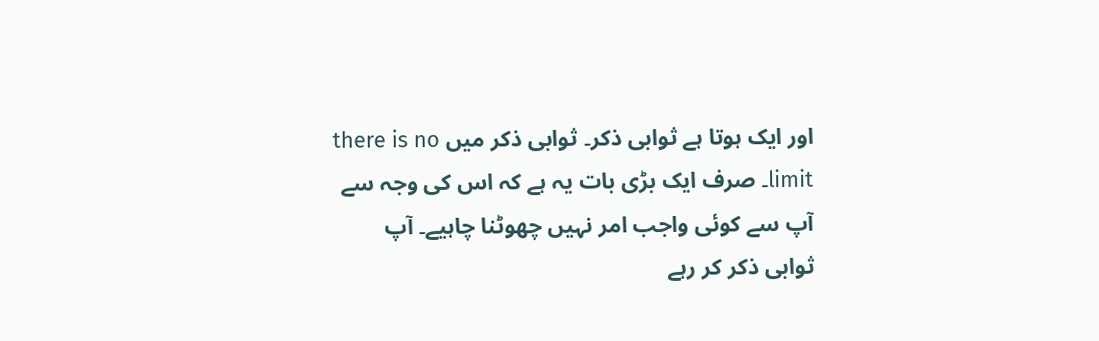اور ایک ہوتا ہے ثوابی ذکر۔ ثوابی ذکر میں there is no limit۔ صرف ایک بڑی بات یہ ہے کہ اس کی وجہ سے آپ سے کوئی واجب امر نہیں چھوٹنا چاہیے۔ آپ ثوابی ذکر کر رہے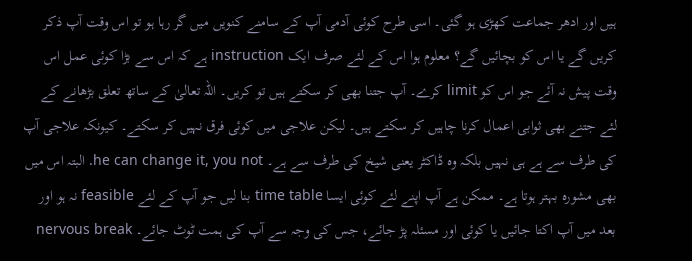ہیں اور ادھر جماعت کھڑی ہو گئی۔ اسی طرح کوئی آدمی آپ کے سامنے کنویں میں گر رہا ہو تو اس وقت آپ ذکر کریں گے یا اس کو بچائیں گے؟ معلوم ہوا اس کے لئے صرف ایک instruction ہے کہ اس سے بڑا کوئی عمل اس وقت پیش نہ آئے جو اس کو limit کرے۔ آپ جتنا بھی کر سکتے ہیں تو کریں۔ اللہ تعالیٰ کے ساتھ تعلق بڑھانے کے لئے جتنے بھی ثوابی اعمال کرنا چاہیں کر سکتے ہیں۔ لیکن علاجی میں کوئی فرق نہیں کر سکتے۔ کیونکہ علاجی آپ کی طرف سے ہے ہی نہیں بلکہ وہ ڈاکٹر یعنی شیخ کی طرف سے ہے۔ he can change it, you not. البتہ اس میں بھی مشورہ بہتر ہوتا ہے۔ ممکن ہے آپ اپنے لئے کوئی ایسا time table بنا لیں جو آپ کے لئے feasible نہ ہو اور بعد میں آپ اکتا جائیں یا کوئی اور مسئلہ پڑ جائے، جس کی وجہ سے آپ کی ہمت ٹوٹ جائے۔ nervous break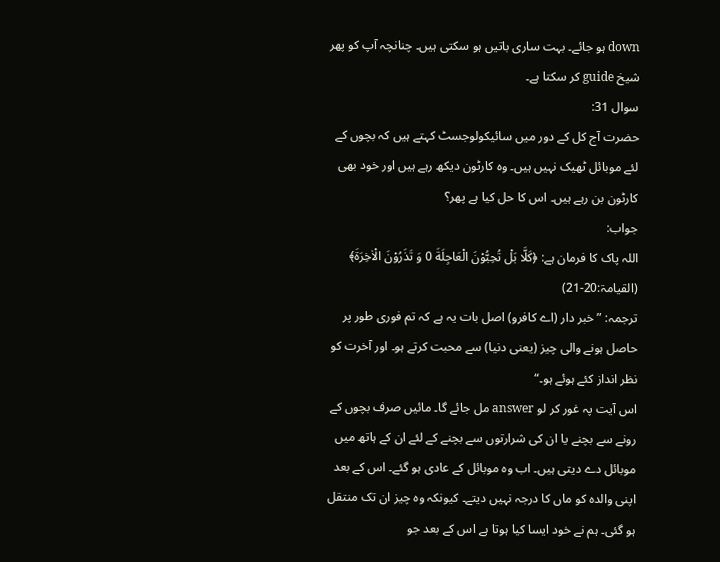down ہو جائے۔ بہت ساری باتیں ہو سکتی ہیں۔ چنانچہ آپ کو پھر شیخ guide کر سکتا ہے۔
سوال 31:
حضرت آج کل کے دور میں سائیکولوجسٹ کہتے ہیں کہ بچوں کے لئے موبائل ٹھیک نہیں ہیں۔ وہ کارٹون دیکھ رہے ہیں اور خود بھی کارٹون بن رہے ہیں۔ اس کا حل کیا ہے پھر؟
جواب:
اللہ پاک کا فرمان ہے: ﴿كَلَّا بَلْ تُحِبُّوْنَ الْعَاجِلَةَ 0 وَ تَذَرُوْنَ الْاٰخِرَةَ﴾ (القیامۃ:20-21)
ترجمہ: ”خبر دار (اے کافرو) اصل بات یہ ہے کہ تم فوری طور پر حاصل ہونے والی چیز (یعنی دنیا) سے محبت کرتے ہو۔ اور آخرت کو نظر انداز کئے ہوئے ہو۔“
اس آیت پہ غور کر لو answer مل جائے گا۔ مائیں صرف بچوں کے رونے سے بچنے یا ان کی شرارتوں سے بچنے کے لئے ان کے ہاتھ میں موبائل دے دیتی ہیں۔ اب وہ موبائل کے عادی ہو گئے۔ اس کے بعد اپنی والدہ کو ماں کا درجہ نہیں دیتے۔ کیونکہ وہ چیز ان تک منتقل ہو گئی۔ ہم نے خود ایسا کیا ہوتا ہے اس کے بعد جو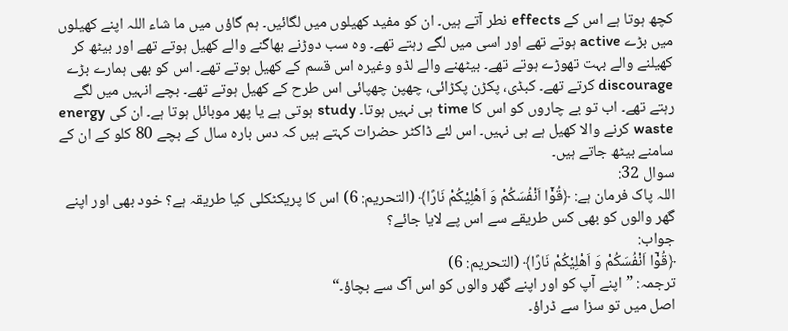کچھ ہوتا ہے اس کے effects نطر آتے ہیں۔ ان کو مفید کھیلوں میں لگائیں۔ ہم گاؤں میں ما شاء اللہ اپنے کھیلوں میں بڑے active ہوتے تھے اور اسی میں لگے رہتے تھے۔ وہ سب دوڑنے بھاگنے والے کھیل ہوتے تھے اور بیٹھ کر کھیلنے والے بہت تھوڑے ہوتے تھے۔ بیٹھنے والے لڈو وغیرہ اس قسم کے کھیل ہوتے تھے۔ اس کو بھی ہمارے بڑے discourage کرتے تھے۔ کبڈی، پکڑن پکڑائی، چھپن چھپائی اس طرح کے کھیل ہوتے تھے۔ بچے انہیں میں لگے رہتے تھے۔ اب تو بے چاروں کو اس کا time ہی نہیں ہوتا۔ study ہوتی ہے یا پھر موبائل ہوتا ہے۔ ان کی energy waste کرنے والا کھیل ہے ہی نہیں۔ اس لئے ڈاکٹر حضرات کہتے ہیں کہ دس بارہ سال کے بچے 80 کلو کے ان کے سامنے بیٹھ جاتے ہیں۔
سوال 32:
اللہ پاک فرمان ہے: ﴿قُوْۤا اَنْفُسَكُمْ وَ اَهْلِیْكُمْ نَارًا﴾ (التحريم: 6) اس کا پریکٹکلی کیا طریقہ ہے؟ خود بھی اور اپنے گھر والوں کو بھی کس طریقے سے اس پے لایا جائے؟
جواب:
﴿قُوْۤا اَنْفُسَكُمْ وَ اَهْلِیْكُمْ نَارًا﴾ (التحريم: 6)
ترجمہ: ”اپنے آپ کو اور اپنے گھر والوں کو اس آگ سے بچاؤ۔“
اصل میں تو سزا سے ڈراؤ۔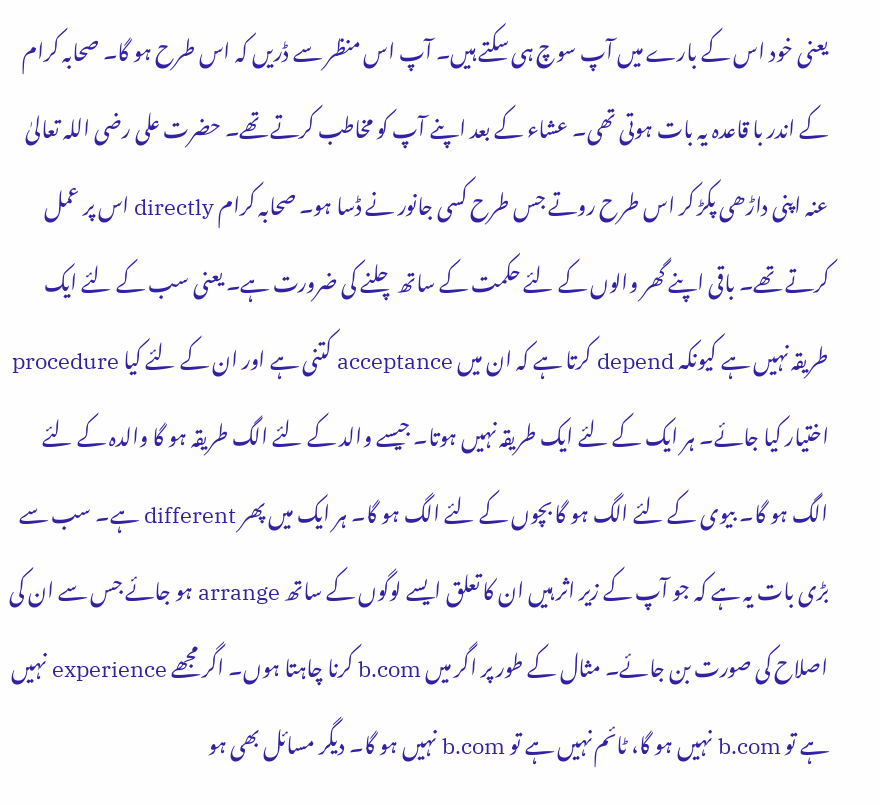یعنی خود اس کے بارے میں آپ سوچ ہی سکتے ہیں۔ آپ اس منظر سے ڈریں کہ اس طرح ہو گا۔ صحابہ کرام کے اندر با قاعدہ یہ بات ہوتی تھی۔ عشاء کے بعد اپنے آپ کو مخاطب کرتے تھے۔ حضرت علی رضی اللہ تعالیٰ عنہ اپنی داڑھی پکڑ کر اس طرح روتے جس طرح کسی جانور نے ڈسا ہو۔ صحابہ کرام directly اس پر عمل کرتے تھے۔ باقی اپنے گھر والوں کے لئے حکمت کے ساتھ چلنے کی ضرورت ہے۔ یعنی سب کے لئے ایک طریقہ نہیں ہے کیونکہ depend کرتا ہے کہ ان میں acceptance کتنی ہے اور ان کے لئے کیا procedure اختیار کیا جائے۔ ہر ایک کے لئے ایک طریقہ نہیں ہوتا۔ جیسے والد کے لئے الگ طریقہ ہو گا والدہ کے لئے الگ ہو گا۔ بیوی کے لئے الگ ہو گا بچوں کے لئے الگ ہو گا۔ ہر ایک میں پھر different ہے۔ سب سے بڑی بات یہ ہے کہ جو آپ کے زیر اثر ہیں ان کا تعلق ایسے لوگوں کے ساتھ arrange ہو جائے جس سے ان کی اصلاح کی صورت بن جائے۔ مثال کے طور پر اگر میں b.com کرنا چاہتا ہوں۔ اگر مجھے experience نہیں ہے تو b.com نہیں ہو گا، ٹائم نہیں ہے تو b.com نہیں ہو گا۔ دیگر مسائل بھی ہو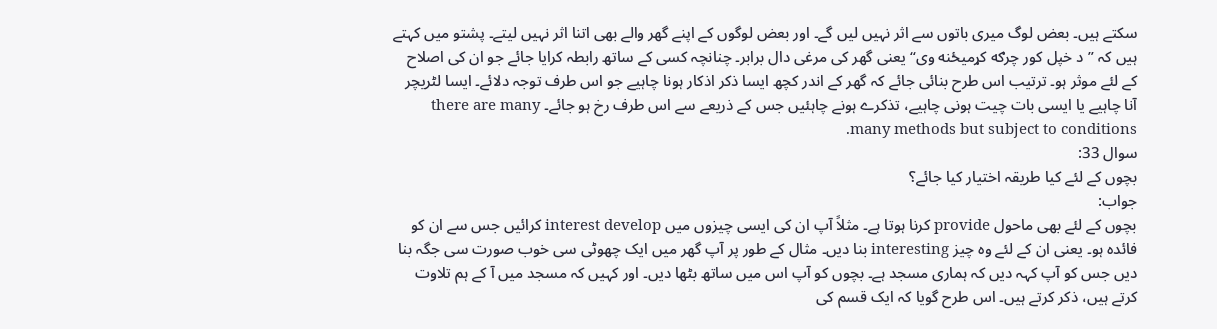سکتے ہیں۔ بعض لوگ میری باتوں سے اثر نہیں لیں گے۔ اور بعض لوگوں کے اپنے گھر والے بھی اتنا اثر نہیں لیتے۔ پشتو میں کہتے ہیں کہ ”د خپل کور چرګه کړميځنه وی“ یعنی گھر کی مرغی دال برابر۔ چنانچہ کسی کے ساتھ رابطہ کرایا جائے جو ان کی اصلاح کے لئے موثر ہو۔ ترتیب اس طرح بنائی جائے کہ گھر کے اندر کچھ ایسا ذکر اذکار ہونا چاہیے جو اس طرف توجہ دلائے۔ ایسا لٹریچر آنا چاہیے یا ایسی بات چیت ہونی چاہیے، تذکرے ہونے چاہئیں جس کے ذریعے سے اس طرف رخ ہو جائے۔ there are many many methods but subject to conditions.
سوال 33:
بچوں کے لئے کیا طریقہ اختیار کیا جائے؟
جواب:
بچوں کے لئے بھی ماحول provide کرنا ہوتا ہے۔ مثلاً آپ ان کی ایسی چیزوں میں interest develop کرائیں جس سے ان کو فائدہ ہو۔ یعنی ان کے لئے وہ چیز interesting بنا دیں۔ مثال کے طور پر آپ گھر میں ایک چھوٹی سی خوب صورت سی جگہ بنا دیں جس کو آپ کہہ دیں کہ ہماری مسجد ہے۔ بچوں کو آپ اس میں ساتھ بٹھا دیں۔ اور کہیں کہ مسجد میں آ کے ہم تلاوت کرتے ہیں، ذکر کرتے ہیں۔ اس طرح گویا کہ ایک قسم کی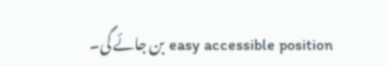easy accessible position بن جائے گی۔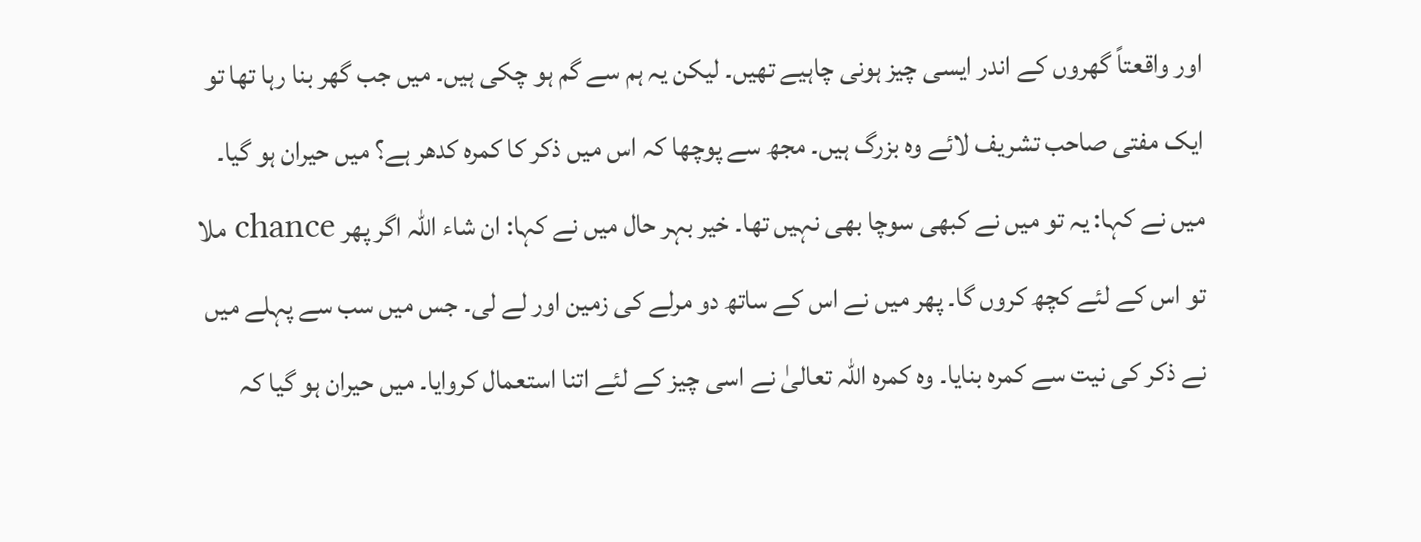اور واقعتاً گھروں کے اندر ایسی چیز ہونی چاہیے تھیں۔ لیکن یہ ہم سے گم ہو چکی ہیں۔ میں جب گھر بنا رہا تھا تو ایک مفتی صاحب تشریف لائے وہ بزرگ ہیں۔ مجھ سے پوچھا کہ اس میں ذکر کا کمرہ کدھر ہے؟ میں حیران ہو گیا۔ میں نے کہا: یہ تو میں نے کبھی سوچا بھی نہیں تھا۔ خیر بہر حال میں نے کہا: ان شاء اللہ اگر پھر chance ملا تو اس کے لئے کچھ کروں گا۔ پھر میں نے اس کے ساتھ دو مرلے کی زمین اور لے لی۔ جس میں سب سے پہلے میں نے ذکر کی نیت سے کمرہ بنایا۔ وہ کمرہ اللہ تعالیٰ نے اسی چیز کے لئے اتنا استعمال کروایا۔ میں حیران ہو گیا کہ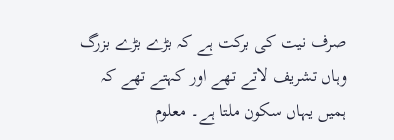صرف نیت کی برکت ہے کہ بڑے بڑے بزرگ وہاں تشریف لاتے تھے اور کہتے تھے کہ ہمیں یہاں سکون ملتا ہے۔ معلوم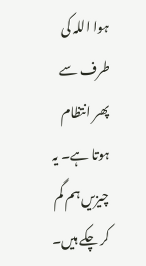ہوا اللہ کی طرف سے پھر انتظام ہوتا ہے۔ یہ چیزیں ہم گم کر چکے ہیں۔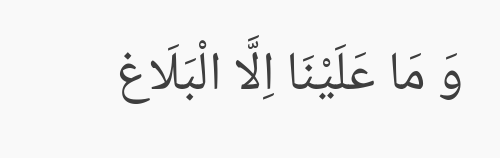وَ مَا عَلَیْنَا اِلَّا الْبَلَاغ